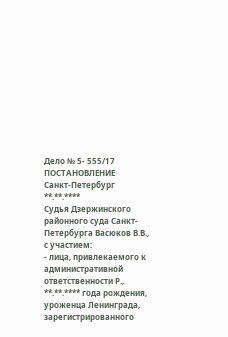Дело № 5- 555/17
ПОСТАНОВЛЕНИЕ
Санкт-Петербург **.**.****
Судья Дзержинского районного суда Санкт-Петербурга Васюков В.В.,
с участием:
- лица, привлекаемого к административной ответственности Р., **.**.**** года рождения, уроженца Ленинграда, зарегистрированного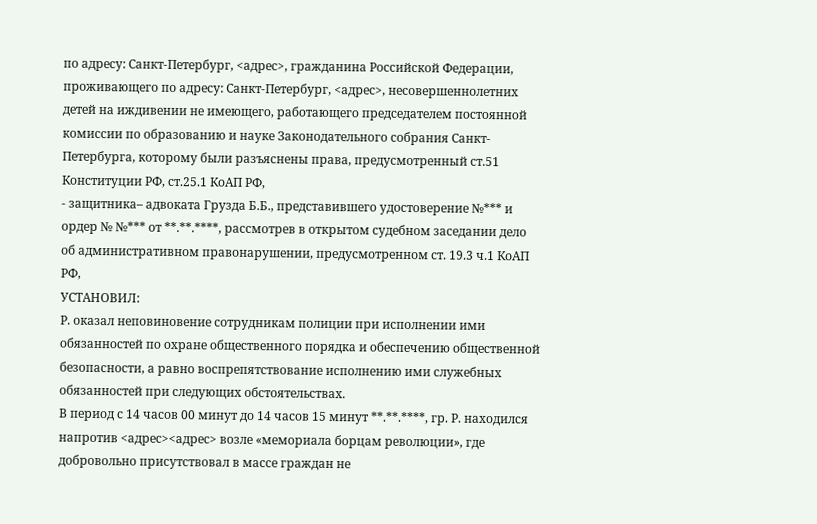по адресу: Санкт-Петербург, <адрес>, гражданина Российской Федерации, проживающего по адресу: Санкт-Петербург, <адрес>, несовершеннолетних детей на иждивении не имеющего, работающего председателем постоянной комиссии по образованию и науке Законодательного собрания Санкт-Петербурга, которому были разъяснены права, предусмотренный ст.51 Конституции РФ, ст.25.1 КоАП РФ,
- защитника– адвоката Грузда Б.Б., представившего удостоверение №*** и ордер № №*** от **.**.****, рассмотрев в открытом судебном заседании дело об административном правонарушении, предусмотренном ст. 19.3 ч.1 КоАП РФ,
УСТАНОВИЛ:
Р. оказал неповиновение сотрудникам полиции при исполнении ими обязанностей по охране общественного порядка и обеспечению общественной безопасности, а равно воспрепятствование исполнению ими служебных обязанностей при следующих обстоятельствах.
В период с 14 часов 00 минут до 14 часов 15 минут **.**.****, гр. Р. находился напротив <адрес><адрес> возле «мемориала борцам революции», где добровольно присутствовал в массе граждан не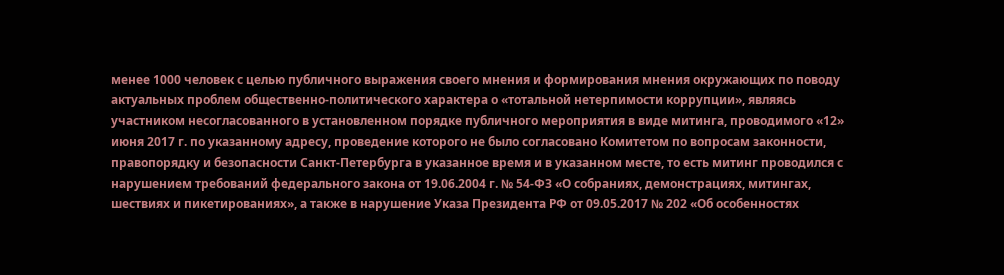менее 1000 человек с целью публичного выражения своего мнения и формирования мнения окружающих по поводу актуальных проблем общественно-политического характера о «тотальной нетерпимости коррупции», являясь участником несогласованного в установленном порядке публичного мероприятия в виде митинга, проводимого «12» июня 2017 г. по указанному адресу, проведение которого не было согласовано Комитетом по вопросам законности, правопорядку и безопасности Санкт-Петербурга в указанное время и в указанном месте, то есть митинг проводился с нарушением требований федерального закона от 19.06.2004 г. № 54-ФЗ «О собраниях, демонстрациях, митингах, шествиях и пикетированиях», а также в нарушение Указа Президента РФ от 09.05.2017 № 202 «Об особенностях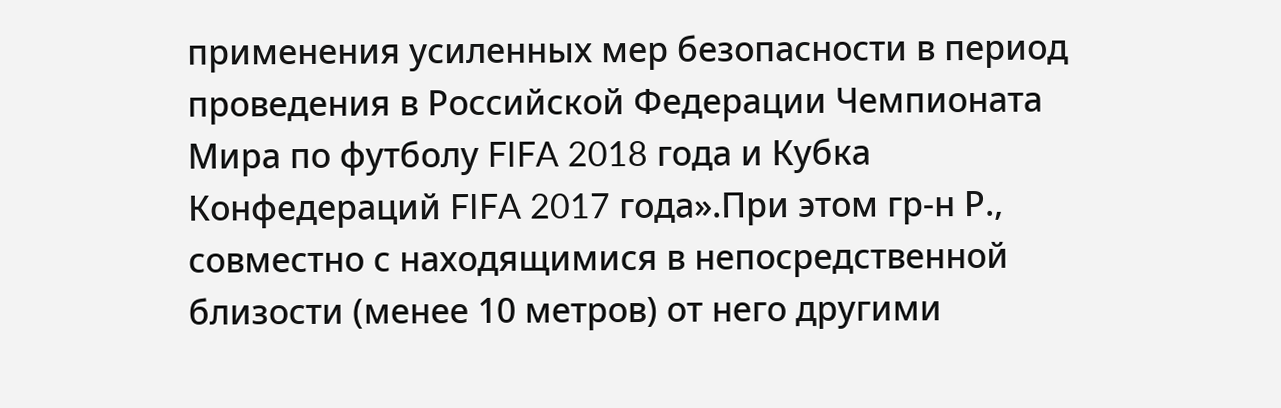применения усиленных мер безопасности в период проведения в Российской Федерации Чемпионата Мира по футболу FIFA 2018 года и Кубка Конфедераций FIFA 2017 года».При этом гр-н Р., совместно с находящимися в непосредственной близости (менее 10 метров) от него другими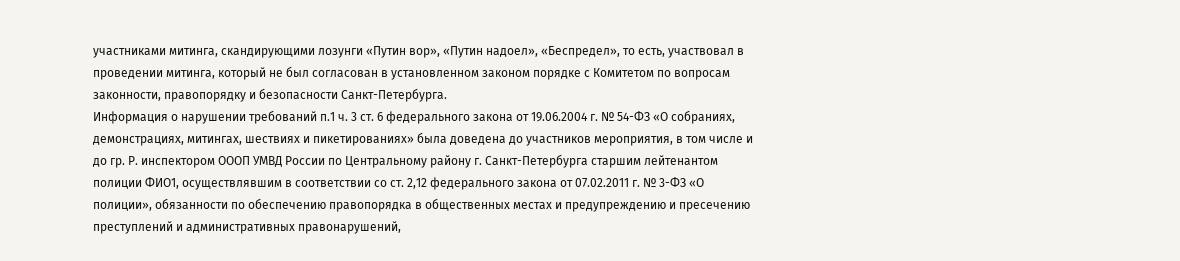участниками митинга, скандирующими лозунги «Путин вор», «Путин надоел», «Беспредел», то есть, участвовал в проведении митинга, который не был согласован в установленном законом порядке с Комитетом по вопросам законности, правопорядку и безопасности Санкт-Петербурга.
Информация о нарушении требований п.1 ч. 3 ст. 6 федерального закона от 19.06.2004 г. № 54-ФЗ «О собраниях, демонстрациях, митингах, шествиях и пикетированиях» была доведена до участников мероприятия, в том числе и до гр. Р. инспектором ОООП УМВД России по Центральному району г. Санкт-Петербурга старшим лейтенантом полиции ФИО1, осуществлявшим в соответствии со ст. 2,12 федерального закона от 07.02.2011 г. № 3-ФЗ «О полиции», обязанности по обеспечению правопорядка в общественных местах и предупреждению и пресечению преступлений и административных правонарушений,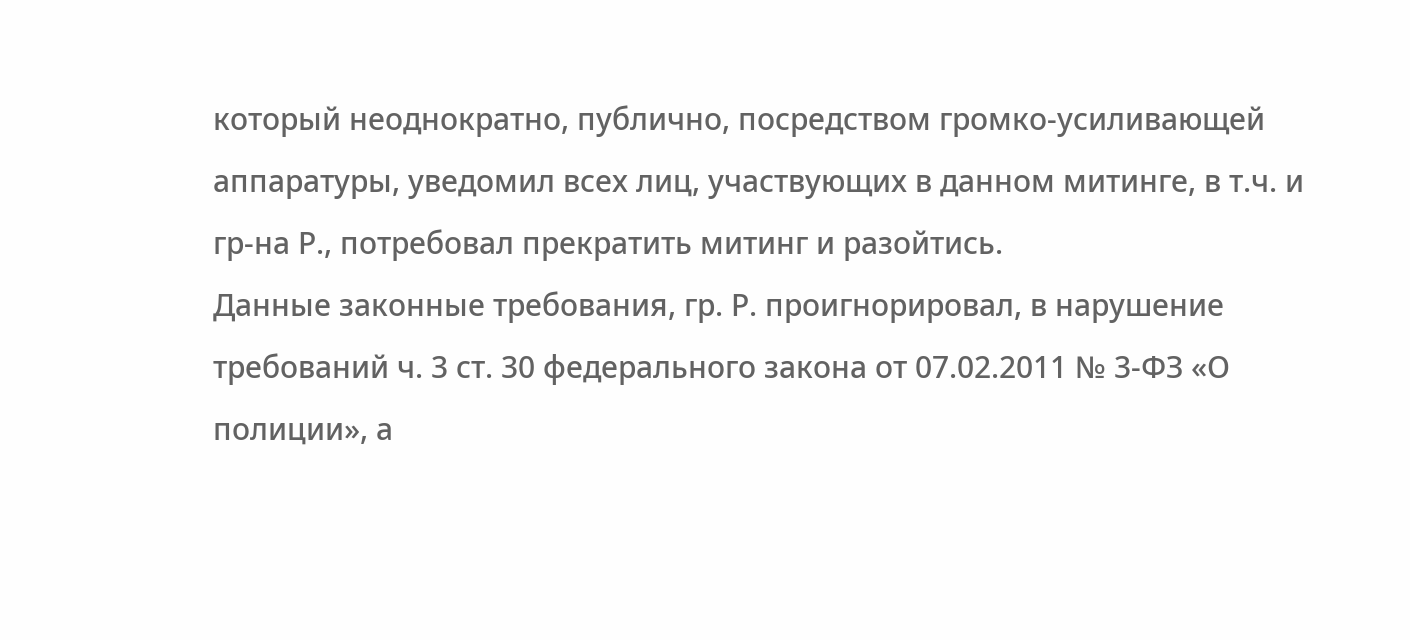который неоднократно, публично, посредством громко-усиливающей аппаратуры, уведомил всех лиц, участвующих в данном митинге, в т.ч. и гр-на Р., потребовал прекратить митинг и разойтись.
Данные законные требования, гр. Р. проигнорировал, в нарушение требований ч. 3 ст. 30 федерального закона от 07.02.2011 № 3-ФЗ «О полиции», а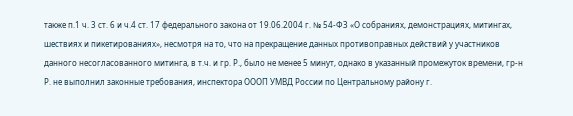также п.1 ч. 3 ст. 6 и ч.4 ст. 17 федерального закона от 19.06.2004 г. № 54-ФЗ «О собраниях, демонстрациях, митингах, шествиях и пикетированиях», несмотря на то, что на прекращение данных противоправных действий у участников данного несогласованного митинга, в т.ч. и гр. Р., было не менее 5 минут, однако в указанный промежуток времени, гр-н Р. не выполнил законные требования, инспектора ОООП УМВД России по Центральному району г.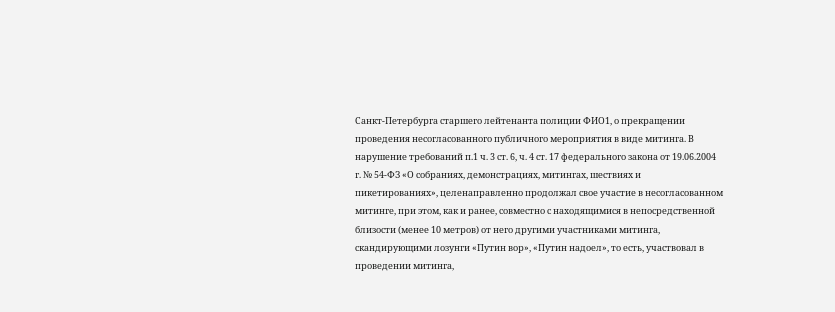Санкт-Петербурга старшего лейтенанта полиции ФИО1, о прекращении проведения несогласованного публичного мероприятия в виде митинга. В нарушение требований п.1 ч. 3 ст. 6, ч. 4 ст. 17 федерального закона от 19.06.2004 г. № 54-ФЗ «О собраниях, демонстрациях, митингах, шествиях и пикетированиях», целенаправленно продолжал свое участие в несогласованном митинге, при этом, как и ранее, совместно с находящимися в непосредственной близости (менее 10 метров) от него другими участниками митинга, скандирующими лозунги «Путин вор», «Путин надоел», то есть, участвовал в проведении митинга,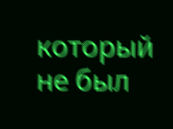который не был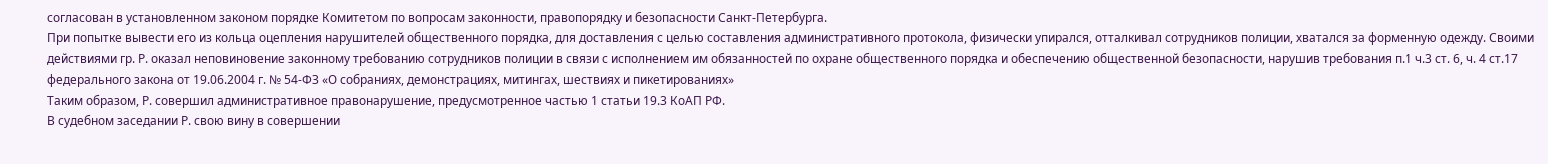согласован в установленном законом порядке Комитетом по вопросам законности, правопорядку и безопасности Санкт-Петербурга.
При попытке вывести его из кольца оцепления нарушителей общественного порядка, для доставления с целью составления административного протокола, физически упирался, отталкивал сотрудников полиции, хватался за форменную одежду. Своими действиями гр. Р. оказал неповиновение законному требованию сотрудников полиции в связи с исполнением им обязанностей по охране общественного порядка и обеспечению общественной безопасности, нарушив требования п.1 ч.3 ст. 6, ч. 4 ст.17 федерального закона от 19.06.2004 г. № 54-ФЗ «О собраниях, демонстрациях, митингах, шествиях и пикетированиях»
Таким образом, Р. совершил административное правонарушение, предусмотренное частью 1 статьи 19.3 КоАП РФ.
В судебном заседании Р. свою вину в совершении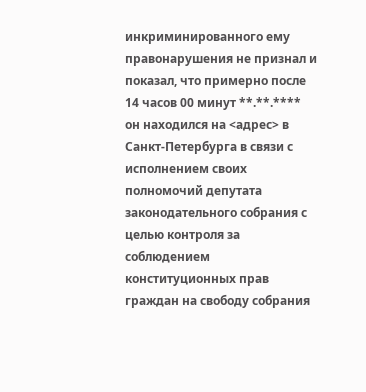инкриминированного ему правонарушения не признал и показал, что примерно после 14 часов 00 минут **.**.**** он находился на <адрес> в Санкт-Петербурга в связи с исполнением своих полномочий депутата законодательного собрания с целью контроля за соблюдением конституционных прав граждан на свободу собрания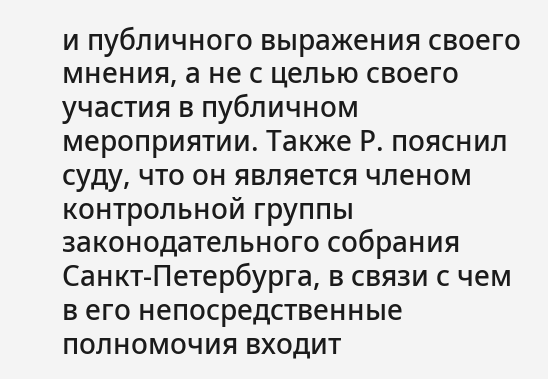и публичного выражения своего мнения, а не с целью своего участия в публичном мероприятии. Также Р. пояснил суду, что он является членом контрольной группы законодательного собрания Санкт-Петербурга, в связи с чем в его непосредственные полномочия входит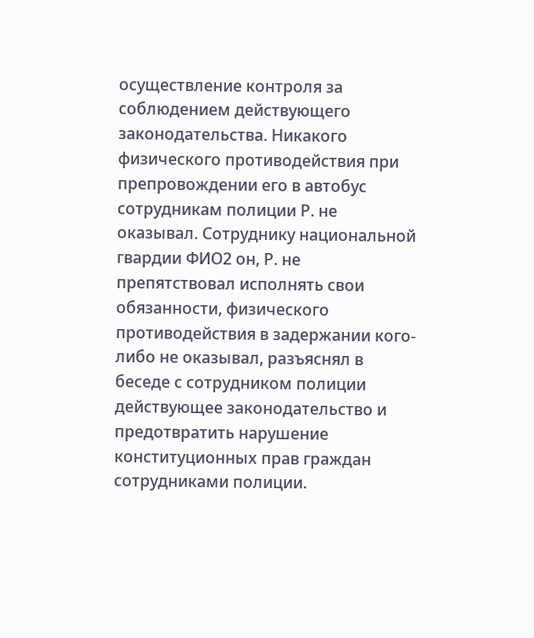осуществление контроля за соблюдением действующего законодательства. Никакого физического противодействия при препровождении его в автобус сотрудникам полиции Р. не оказывал. Сотруднику национальной гвардии ФИО2 он, Р. не препятствовал исполнять свои обязанности, физического противодействия в задержании кого-либо не оказывал, разъяснял в беседе с сотрудником полиции действующее законодательство и предотвратить нарушение конституционных прав граждан сотрудниками полиции.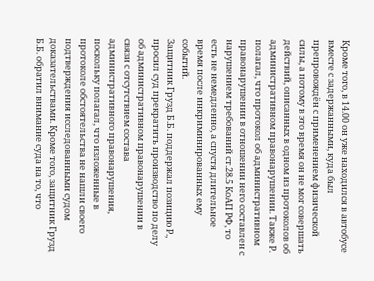Кроме того, в 14.00 он уже находился в автобусе вместе с задержанными, куда был препровождён с применением физической силы, а потому в это время он не мог совершать действий, описанных в одном из протоколов об административном правонарушении. Также Р. полагал, что протокол об административном правонарушении в отношении него составлен с нарушением требований ст.28.5 КоАП РФ, то есть не немедленно, а спустя длительное время после инкриминированных ему событий.
Защитник Грузд Б.Б. поддержал позицию Р., просил суд прекратить производство по делу об административном правонарушении в связи с отсутствием состава административного правонарушения, поскольку полагал, что изложенные в протоколе обстоятельства не нашли своего подтверждения исследованными судом доказательствами. Кроме того, защитник Грузд Б.Б. обратил внимание суда на то, что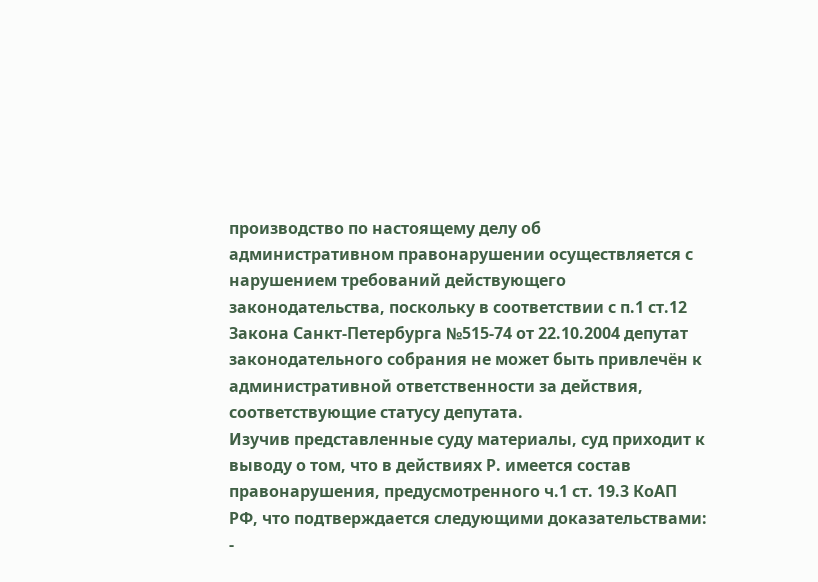производство по настоящему делу об административном правонарушении осуществляется с нарушением требований действующего законодательства, поскольку в соответствии с п.1 ст.12 Закона Санкт-Петербурга №515-74 от 22.10.2004 депутат законодательного собрания не может быть привлечён к административной ответственности за действия, соответствующие статусу депутата.
Изучив представленные суду материалы, суд приходит к выводу о том, что в действиях Р. имеется состав правонарушения, предусмотренного ч.1 ст. 19.3 КоАП РФ, что подтверждается следующими доказательствами:
-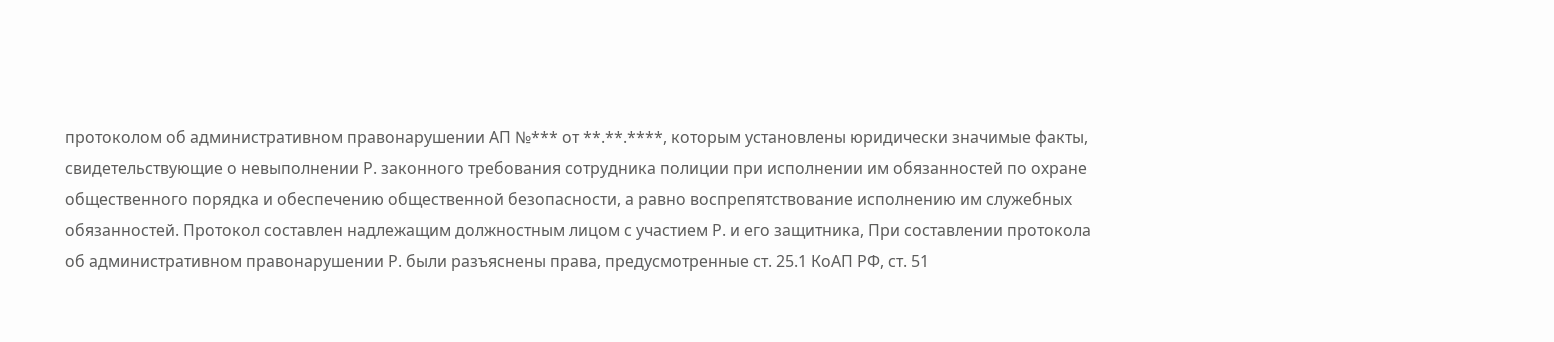протоколом об административном правонарушении АП №*** от **.**.****, которым установлены юридически значимые факты, свидетельствующие о невыполнении Р. законного требования сотрудника полиции при исполнении им обязанностей по охране общественного порядка и обеспечению общественной безопасности, а равно воспрепятствование исполнению им служебных обязанностей. Протокол составлен надлежащим должностным лицом с участием Р. и его защитника, При составлении протокола об административном правонарушении Р. были разъяснены права, предусмотренные ст. 25.1 КоАП РФ, ст. 51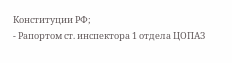Конституции РФ;
- Рапортом ст. инспектора 1 отдела ЦОПАЗ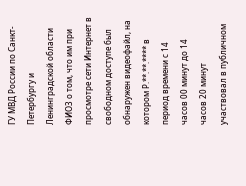ГУ МВД России по Санкт-Петербургу и Ленинградской области ФИО3 о том, что им при просмотре сети Интернет в свободном доступе был обнаружен видеофайл, на котором Р.**.**.**** в период времени с 14 часов 00 минут до 14 часов 20 минут участвовал в публичном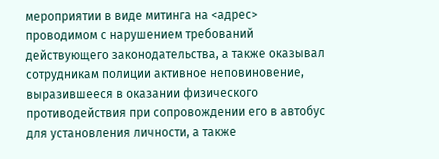мероприятии в виде митинга на <адрес> проводимом с нарушением требований действующего законодательства, а также оказывал сотрудникам полиции активное неповиновение, выразившееся в оказании физического противодействия при сопровождении его в автобус для установления личности, а также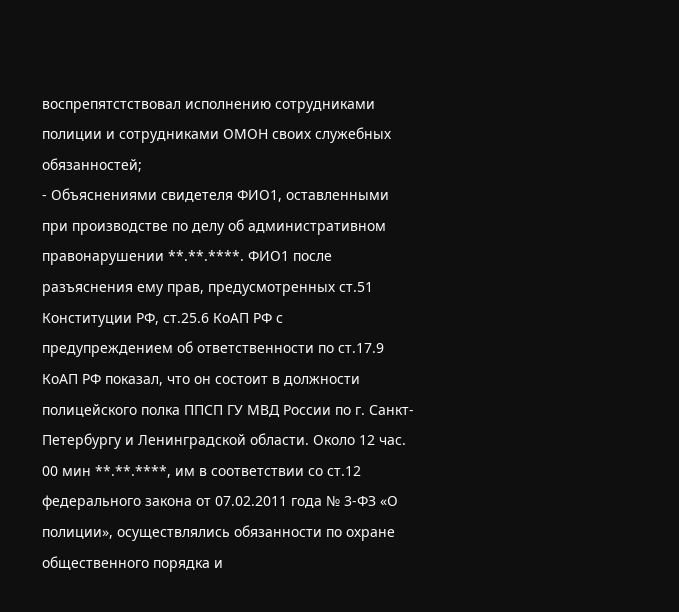воспрепятстствовал исполнению сотрудниками полиции и сотрудниками ОМОН своих служебных обязанностей;
- Объяснениями свидетеля ФИО1, оставленными при производстве по делу об административном правонарушении **.**.****. ФИО1 после разъяснения ему прав, предусмотренных ст.51 Конституции РФ, ст.25.6 КоАП РФ с предупреждением об ответственности по ст.17.9 КоАП РФ показал, что он состоит в должности полицейского полка ППСП ГУ МВД России по г. Санкт-Петербургу и Ленинградской области. Около 12 час. 00 мин **.**.****, им в соответствии со ст.12 федерального закона от 07.02.2011 года № 3-ФЗ «О полиции», осуществлялись обязанности по охране общественного порядка и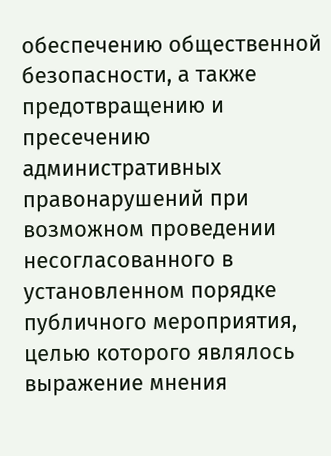обеспечению общественной безопасности, а также предотвращению и пресечению административных правонарушений при возможном проведении несогласованного в установленном порядке публичного мероприятия, целью которого являлось выражение мнения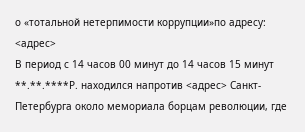о «тотальной нетерпимости коррупции»по адресу: <адрес>
В период с 14 часов 00 минут до 14 часов 15 минут **.**.****Р. находился напротив <адрес> Санкт-Петербурга около мемориала борцам революции, где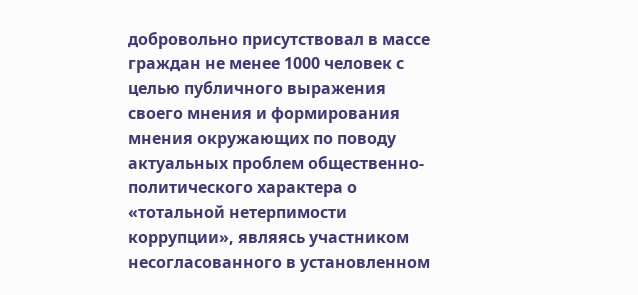добровольно присутствовал в массе граждан не менее 1000 человек с целью публичного выражения своего мнения и формирования мнения окружающих по поводу актуальных проблем общественно-политического характера о «тотальной нетерпимости коррупции», являясь участником несогласованного в установленном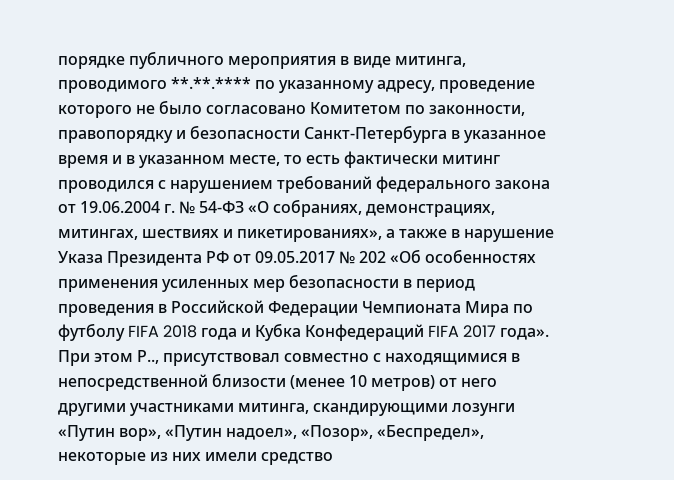порядке публичного мероприятия в виде митинга, проводимого **.**.**** по указанному адресу, проведение которого не было согласовано Комитетом по законности, правопорядку и безопасности Санкт-Петербурга в указанное время и в указанном месте, то есть фактически митинг проводился с нарушением требований федерального закона от 19.06.2004 г. № 54-ФЗ «О собраниях, демонстрациях, митингах, шествиях и пикетированиях», а также в нарушение Указа Президента РФ от 09.05.2017 № 202 «Об особенностях применения усиленных мер безопасности в период проведения в Российской Федерации Чемпионата Мира по футболу FIFA 2018 года и Кубка Конфедераций FIFA 2017 года». При этом Р.., присутствовал совместно с находящимися в непосредственной близости (менее 10 метров) от него другими участниками митинга, скандирующими лозунги «Путин вор», «Путин надоел», «Позор», «Беспредел», некоторые из них имели средство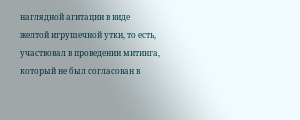наглядной агитации в виде желтой игрушечной утки, то есть, участвовал в проведении митинга, который не был согласован в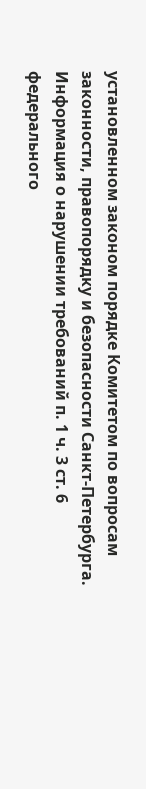установленном законом порядке Комитетом по вопросам законности, правопорядку и безопасности Санкт-Петербурга. Информация о нарушении требований п. 1 ч. 3 ст. 6 федерального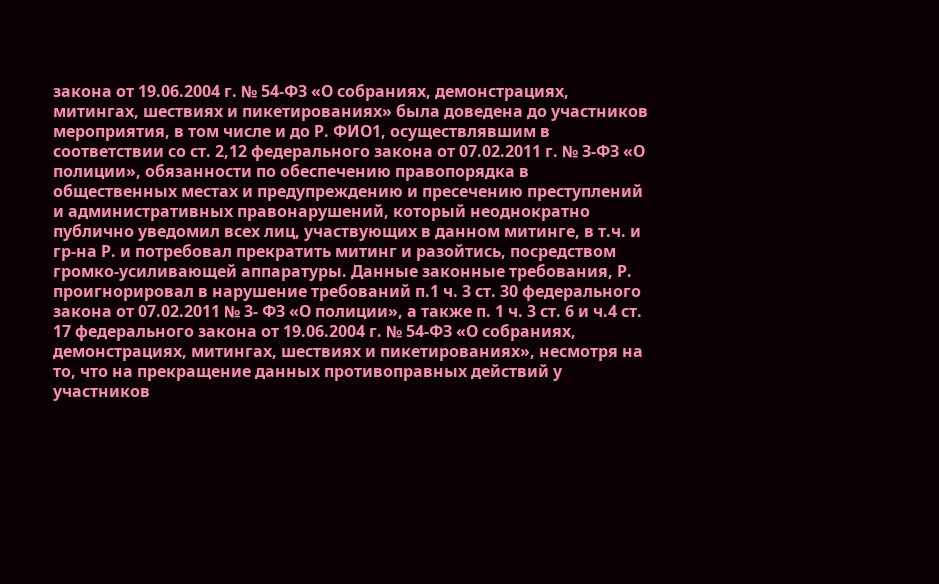закона от 19.06.2004 г. № 54-ФЗ «О собраниях, демонстрациях, митингах, шествиях и пикетированиях» была доведена до участников мероприятия, в том числе и до Р. ФИО1, осуществлявшим в соответствии со ст. 2,12 федерального закона от 07.02.2011 г. № З-ФЗ «О полиции», обязанности по обеспечению правопорядка в общественных местах и предупреждению и пресечению преступлений и административных правонарушений, который неоднократно публично уведомил всех лиц, участвующих в данном митинге, в т.ч. и гр-на Р. и потребовал прекратить митинг и разойтись, посредством громко-усиливающей аппаратуры. Данные законные требования, Р. проигнорировал в нарушение требований п.1 ч. 3 ст. 30 федерального закона от 07.02.2011 № 3- ФЗ «О полиции», а также п. 1 ч. 3 ст. 6 и ч.4 ст. 17 федерального закона от 19.06.2004 г. № 54-ФЗ «О собраниях, демонстрациях, митингах, шествиях и пикетированиях», несмотря на то, что на прекращение данных противоправных действий у участников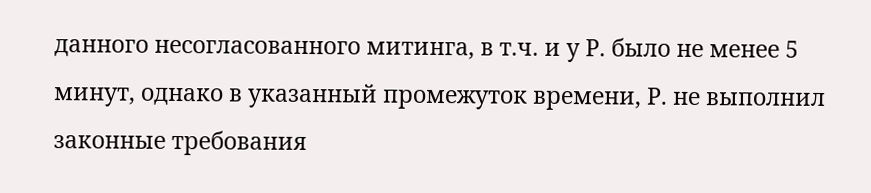данного несогласованного митинга, в т.ч. и у Р. было не менее 5 минут, однако в указанный промежуток времени, Р. не выполнил законные требования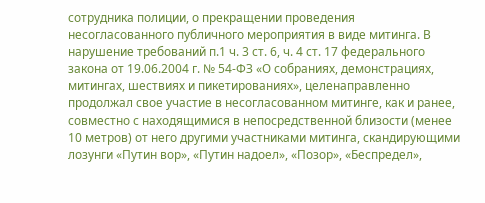сотрудника полиции, о прекращении проведения несогласованного публичного мероприятия в виде митинга. В нарушение требований п.1 ч. 3 ст. 6, ч. 4 ст. 17 федерального закона от 19.06.2004 г. № 54-ФЗ «О собраниях, демонстрациях, митингах, шествиях и пикетированиях», целенаправленно продолжал свое участие в несогласованном митинге, как и ранее, совместно с находящимися в непосредственной близости (менее 10 метров) от него другими участниками митинга, скандирующими лозунги «Путин вор», «Путин надоел», «Позор», «Беспредел»,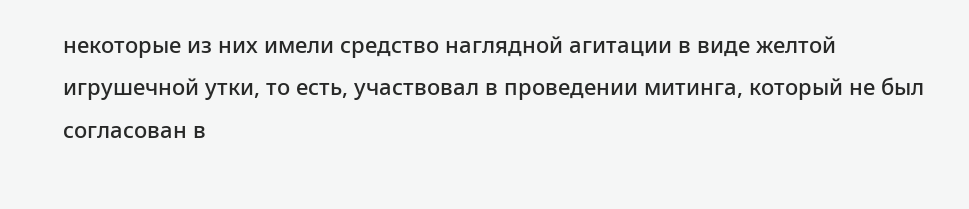некоторые из них имели средство наглядной агитации в виде желтой игрушечной утки, то есть, участвовал в проведении митинга, который не был согласован в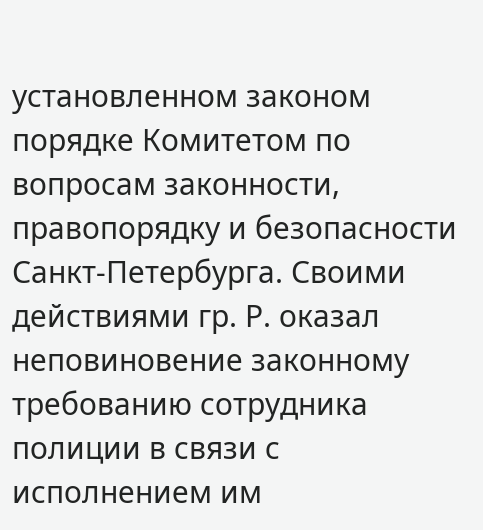установленном законом порядке Комитетом по вопросам законности, правопорядку и безопасности Санкт-Петербурга. Своими действиями гр. Р. оказал неповиновение законному требованию сотрудника полиции в связи с исполнением им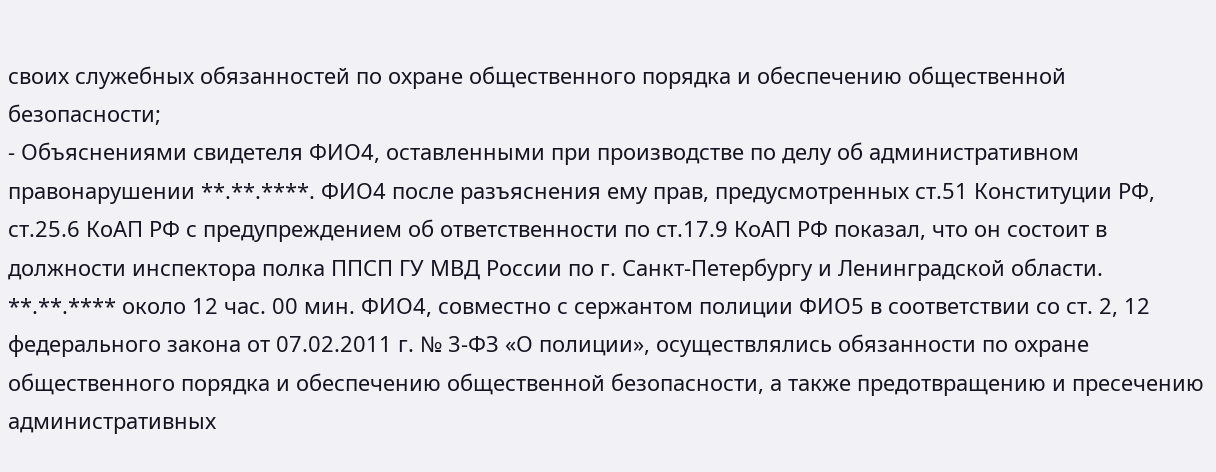своих служебных обязанностей по охране общественного порядка и обеспечению общественной безопасности;
- Объяснениями свидетеля ФИО4, оставленными при производстве по делу об административном правонарушении **.**.****. ФИО4 после разъяснения ему прав, предусмотренных ст.51 Конституции РФ, ст.25.6 КоАП РФ с предупреждением об ответственности по ст.17.9 КоАП РФ показал, что он состоит в должности инспектора полка ППСП ГУ МВД России по г. Санкт-Петербургу и Ленинградской области. **.**.**** около 12 час. 00 мин. ФИО4, совместно с сержантом полиции ФИО5 в соответствии со ст. 2, 12 федерального закона от 07.02.2011 г. № 3-ФЗ «О полиции», осуществлялись обязанности по охране общественного порядка и обеспечению общественной безопасности, а также предотвращению и пресечению административных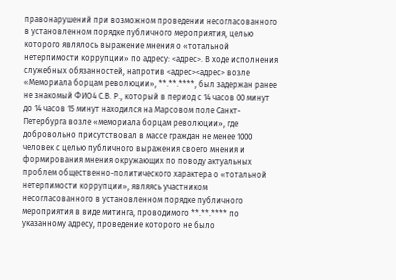правонарушений при возможном проведении несогласованного в установленном порядке публичного мероприятия, целью которого являлось выражение мнения о «тотальной нетерпимости коррупции» по адресу: <адрес>. В ходе исполнения служебных обязанностей, напротив <адрес><адрес> возле «Мемориала борцам революции», **.**.****, был задержан ранее не знакомый ФИО4 С.В. Р., который в период с 14 часов 00 минут до 14 часов 15 минут находился на Марсовом поле Санкт-Петербурга возле «мемориала борцам революции», где добровольно присутствовал в массе граждан не менее 1000 человек с целью публичного выражения своего мнения и формирования мнения окружающих по поводу актуальных проблем общественно-политического характера о «тотальной нетерпимости коррупции», являясь участником несогласованного в установленном порядке публичного мероприятия в виде митинга, проводимого **.**.**** по указанному адресу, проведение которого не было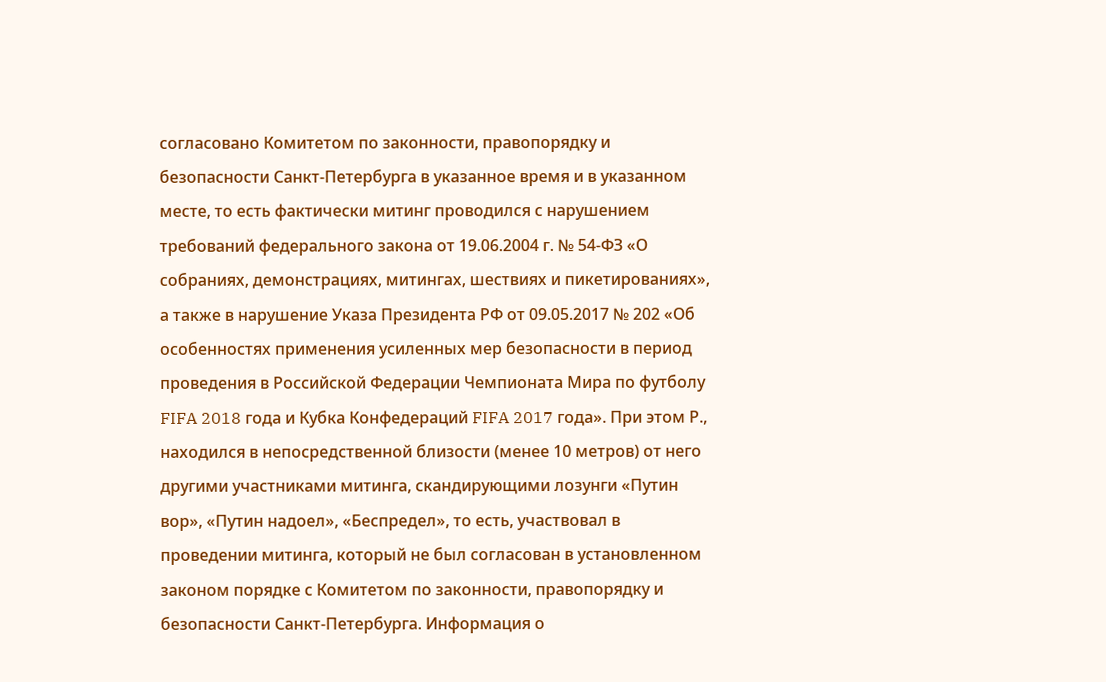согласовано Комитетом по законности, правопорядку и безопасности Санкт-Петербурга в указанное время и в указанном месте, то есть фактически митинг проводился с нарушением требований федерального закона от 19.06.2004 г. № 54-ФЗ «О собраниях, демонстрациях, митингах, шествиях и пикетированиях», а также в нарушение Указа Президента РФ от 09.05.2017 № 202 «Об особенностях применения усиленных мер безопасности в период проведения в Российской Федерации Чемпионата Мира по футболу FIFA 2018 года и Кубка Конфедераций FIFA 2017 года». При этом Р., находился в непосредственной близости (менее 10 метров) от него другими участниками митинга, скандирующими лозунги «Путин вор», «Путин надоел», «Беспредел», то есть, участвовал в проведении митинга, который не был согласован в установленном законом порядке с Комитетом по законности, правопорядку и безопасности Санкт-Петербурга. Информация о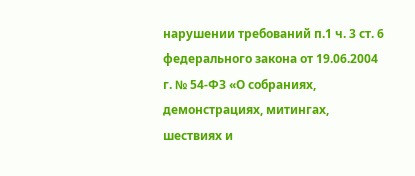нарушении требований п.1 ч. 3 ст. 6 федерального закона от 19.06.2004 г. № 54-ФЗ «О собраниях, демонстрациях, митингах, шествиях и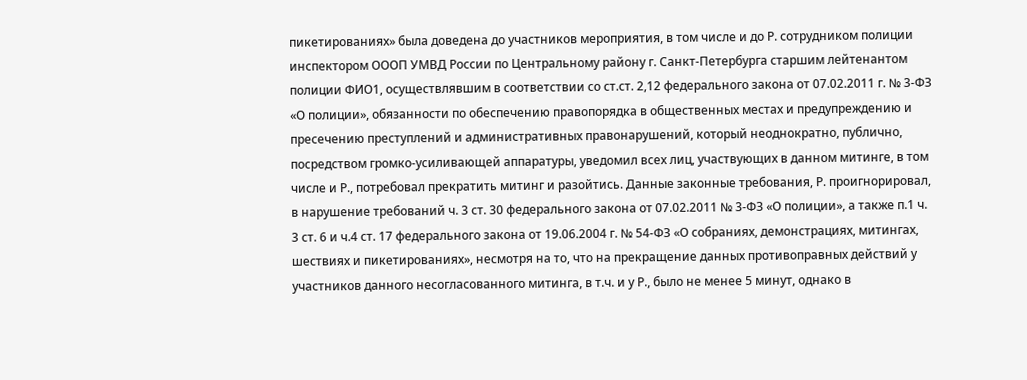пикетированиях» была доведена до участников мероприятия, в том числе и до Р. сотрудником полиции инспектором ОООП УМВД России по Центральному району г. Санкт-Петербурга старшим лейтенантом полиции ФИО1, осуществлявшим в соответствии со ст.ст. 2,12 федерального закона от 07.02.2011 г. № 3-ФЗ «О полиции», обязанности по обеспечению правопорядка в общественных местах и предупреждению и пресечению преступлений и административных правонарушений, который неоднократно, публично, посредством громко-усиливающей аппаратуры, уведомил всех лиц, участвующих в данном митинге, в том числе и Р., потребовал прекратить митинг и разойтись. Данные законные требования, Р. проигнорировал, в нарушение требований ч. 3 ст. 30 федерального закона от 07.02.2011 № 3-ФЗ «О полиции», а также п.1 ч. 3 ст. 6 и ч.4 ст. 17 федерального закона от 19.06.2004 г. № 54-ФЗ «О собраниях, демонстрациях, митингах, шествиях и пикетированиях», несмотря на то, что на прекращение данных противоправных действий у участников данного несогласованного митинга, в т.ч. и у Р., было не менее 5 минут, однако в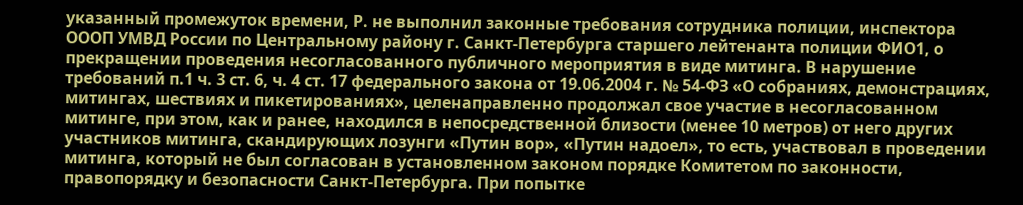указанный промежуток времени, Р. не выполнил законные требования сотрудника полиции, инспектора ОООП УМВД России по Центральному району г. Санкт-Петербурга старшего лейтенанта полиции ФИО1, о прекращении проведения несогласованного публичного мероприятия в виде митинга. В нарушение требований п.1 ч. 3 ст. 6, ч. 4 ст. 17 федерального закона от 19.06.2004 г. № 54-ФЗ «О собраниях, демонстрациях, митингах, шествиях и пикетированиях», целенаправленно продолжал свое участие в несогласованном митинге, при этом, как и ранее, находился в непосредственной близости (менее 10 метров) от него других участников митинга, скандирующих лозунги «Путин вор», «Путин надоел», то есть, участвовал в проведении митинга, который не был согласован в установленном законом порядке Комитетом по законности, правопорядку и безопасности Санкт-Петербурга. При попытке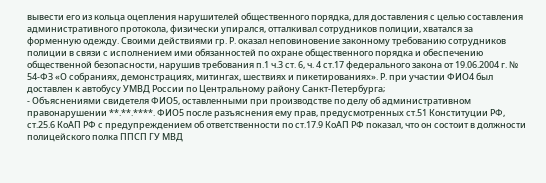вывести его из кольца оцепления нарушителей общественного порядка, для доставления с целью составления административного протокола, физически упирался, отталкивал сотрудников полиции, хватался за форменную одежду. Своими действиями гр. Р. оказал неповиновение законному требованию сотрудников полиции в связи с исполнением ими обязанностей по охране общественного порядка и обеспечению общественной безопасности, нарушив требования п.1 ч.3 ст. 6, ч. 4 ст.17 федерального закона от 19.06.2004 г. № 54-ФЗ «О собраниях, демонстрациях, митингах, шествиях и пикетированиях». Р. при участии ФИО4 был доставлен к автобусу УМВД России по Центральному району Санкт-Петербурга;
- Объяснениями свидетеля ФИО5, оставленными при производстве по делу об административном правонарушении **.**.****. ФИО5 после разъяснения ему прав, предусмотренных ст.51 Конституции РФ, ст.25.6 КоАП РФ с предупреждением об ответственности по ст.17.9 КоАП РФ показал, что он состоит в должности полицейского полка ППСП ГУ МВД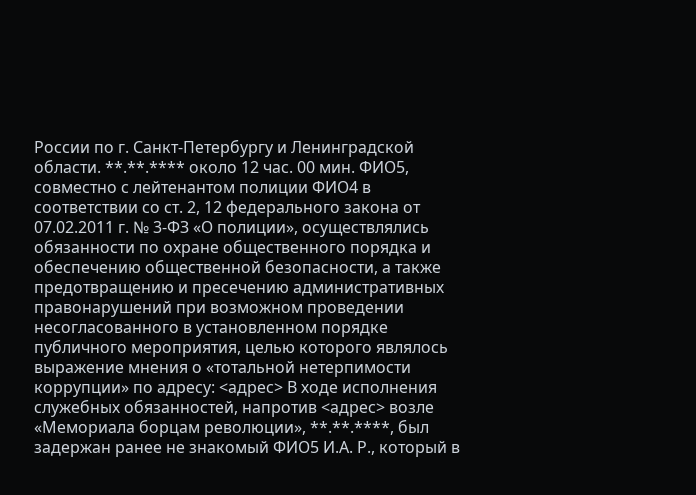России по г. Санкт-Петербургу и Ленинградской области. **.**.**** около 12 час. 00 мин. ФИО5, совместно с лейтенантом полиции ФИО4 в соответствии со ст. 2, 12 федерального закона от 07.02.2011 г. № 3-ФЗ «О полиции», осуществлялись обязанности по охране общественного порядка и обеспечению общественной безопасности, а также предотвращению и пресечению административных правонарушений при возможном проведении несогласованного в установленном порядке публичного мероприятия, целью которого являлось выражение мнения о «тотальной нетерпимости коррупции» по адресу: <адрес> В ходе исполнения служебных обязанностей, напротив <адрес> возле «Мемориала борцам революции», **.**.****, был задержан ранее не знакомый ФИО5 И.А. Р., который в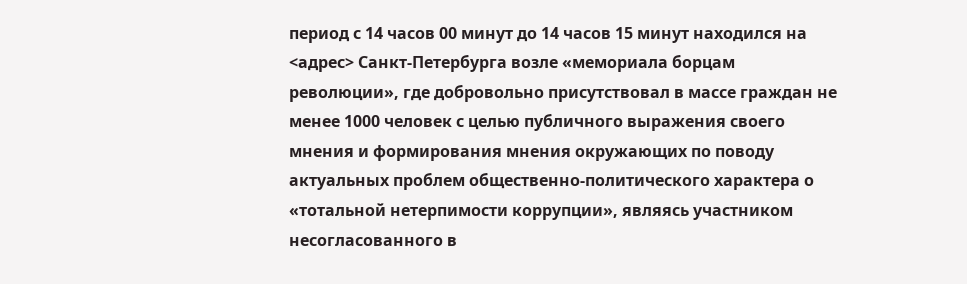период с 14 часов 00 минут до 14 часов 15 минут находился на <адрес> Санкт-Петербурга возле «мемориала борцам революции», где добровольно присутствовал в массе граждан не менее 1000 человек с целью публичного выражения своего мнения и формирования мнения окружающих по поводу актуальных проблем общественно-политического характера о «тотальной нетерпимости коррупции», являясь участником несогласованного в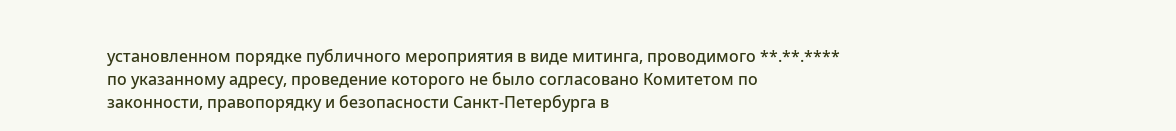установленном порядке публичного мероприятия в виде митинга, проводимого **.**.**** по указанному адресу, проведение которого не было согласовано Комитетом по законности, правопорядку и безопасности Санкт-Петербурга в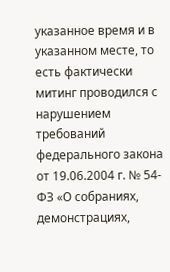указанное время и в указанном месте, то есть фактически митинг проводился с нарушением требований федерального закона от 19.06.2004 г. № 54-ФЗ «О собраниях, демонстрациях,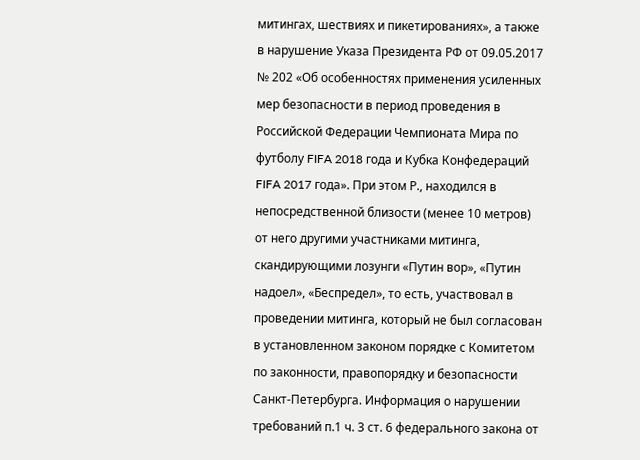митингах, шествиях и пикетированиях», а также в нарушение Указа Президента РФ от 09.05.2017 № 202 «Об особенностях применения усиленных мер безопасности в период проведения в Российской Федерации Чемпионата Мира по футболу FIFA 2018 года и Кубка Конфедераций FIFA 2017 года». При этом Р., находился в непосредственной близости (менее 10 метров) от него другими участниками митинга, скандирующими лозунги «Путин вор», «Путин надоел», «Беспредел», то есть, участвовал в проведении митинга, который не был согласован в установленном законом порядке с Комитетом по законности, правопорядку и безопасности Санкт-Петербурга. Информация о нарушении требований п.1 ч. 3 ст. 6 федерального закона от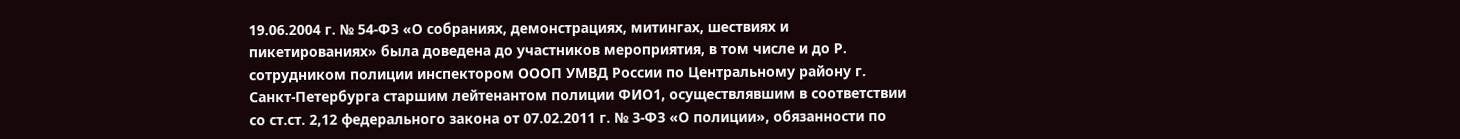19.06.2004 г. № 54-ФЗ «О собраниях, демонстрациях, митингах, шествиях и пикетированиях» была доведена до участников мероприятия, в том числе и до Р. сотрудником полиции инспектором ОООП УМВД России по Центральному району г. Санкт-Петербурга старшим лейтенантом полиции ФИО1, осуществлявшим в соответствии со ст.ст. 2,12 федерального закона от 07.02.2011 г. № 3-ФЗ «О полиции», обязанности по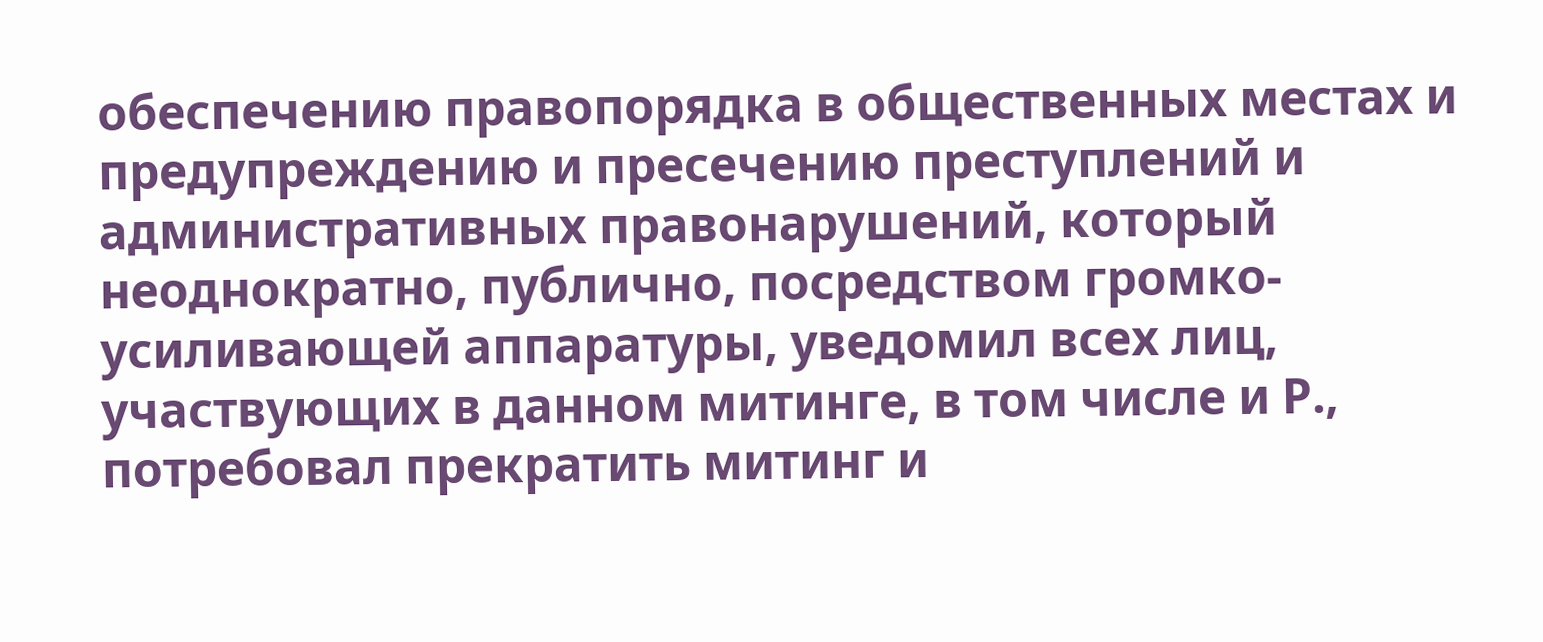обеспечению правопорядка в общественных местах и предупреждению и пресечению преступлений и административных правонарушений, который неоднократно, публично, посредством громко-усиливающей аппаратуры, уведомил всех лиц, участвующих в данном митинге, в том числе и Р., потребовал прекратить митинг и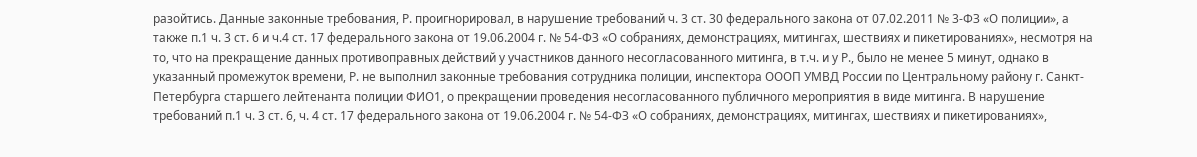разойтись. Данные законные требования, Р. проигнорировал, в нарушение требований ч. 3 ст. 30 федерального закона от 07.02.2011 № 3-ФЗ «О полиции», а также п.1 ч. 3 ст. 6 и ч.4 ст. 17 федерального закона от 19.06.2004 г. № 54-ФЗ «О собраниях, демонстрациях, митингах, шествиях и пикетированиях», несмотря на то, что на прекращение данных противоправных действий у участников данного несогласованного митинга, в т.ч. и у Р., было не менее 5 минут, однако в указанный промежуток времени, Р. не выполнил законные требования сотрудника полиции, инспектора ОООП УМВД России по Центральному району г. Санкт-Петербурга старшего лейтенанта полиции ФИО1, о прекращении проведения несогласованного публичного мероприятия в виде митинга. В нарушение требований п.1 ч. 3 ст. 6, ч. 4 ст. 17 федерального закона от 19.06.2004 г. № 54-ФЗ «О собраниях, демонстрациях, митингах, шествиях и пикетированиях»,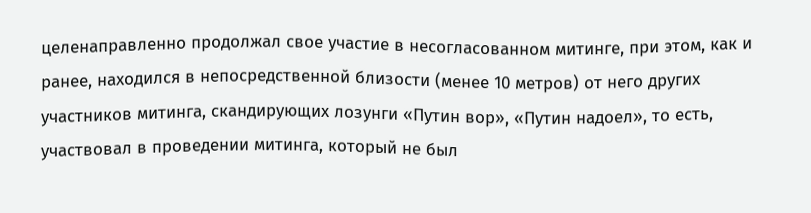целенаправленно продолжал свое участие в несогласованном митинге, при этом, как и ранее, находился в непосредственной близости (менее 10 метров) от него других участников митинга, скандирующих лозунги «Путин вор», «Путин надоел», то есть, участвовал в проведении митинга, который не был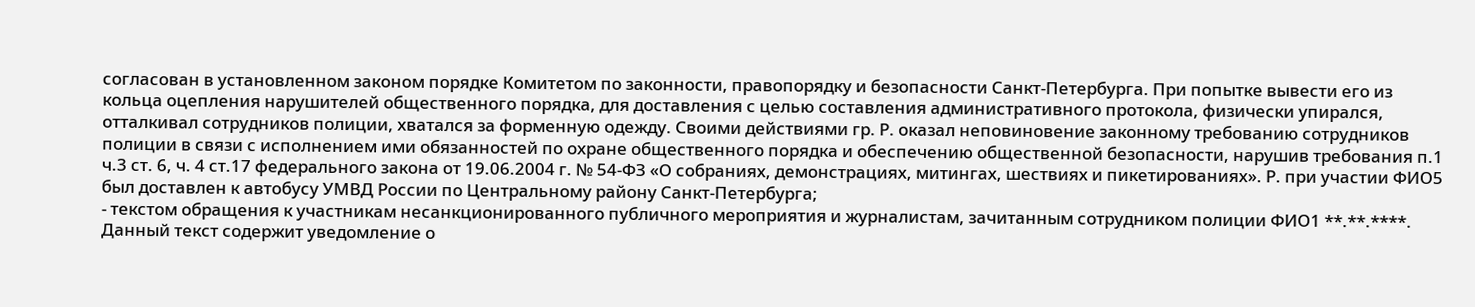согласован в установленном законом порядке Комитетом по законности, правопорядку и безопасности Санкт-Петербурга. При попытке вывести его из кольца оцепления нарушителей общественного порядка, для доставления с целью составления административного протокола, физически упирался, отталкивал сотрудников полиции, хватался за форменную одежду. Своими действиями гр. Р. оказал неповиновение законному требованию сотрудников полиции в связи с исполнением ими обязанностей по охране общественного порядка и обеспечению общественной безопасности, нарушив требования п.1 ч.3 ст. 6, ч. 4 ст.17 федерального закона от 19.06.2004 г. № 54-ФЗ «О собраниях, демонстрациях, митингах, шествиях и пикетированиях». Р. при участии ФИО5 был доставлен к автобусу УМВД России по Центральному району Санкт-Петербурга;
- текстом обращения к участникам несанкционированного публичного мероприятия и журналистам, зачитанным сотрудником полиции ФИО1 **.**.****. Данный текст содержит уведомление о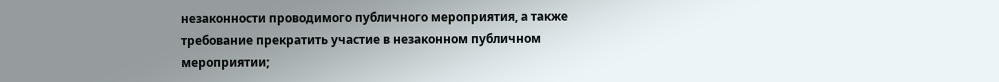незаконности проводимого публичного мероприятия, а также требование прекратить участие в незаконном публичном мероприятии;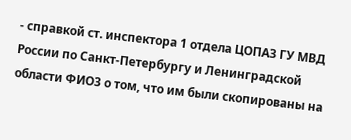- справкой ст. инспектора 1 отдела ЦОПАЗ ГУ МВД России по Санкт-Петербургу и Ленинградской области ФИО3 о том, что им были скопированы на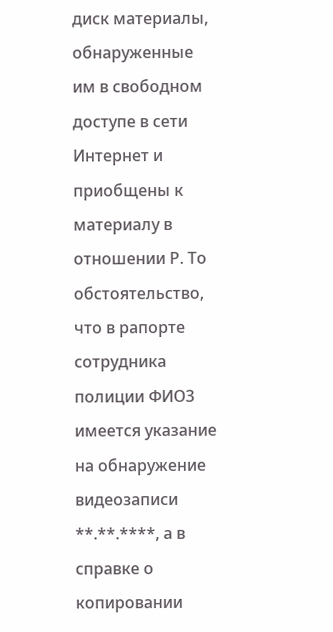диск материалы, обнаруженные им в свободном доступе в сети Интернет и приобщены к материалу в отношении Р. То обстоятельство, что в рапорте сотрудника полиции ФИО3 имеется указание на обнаружение видеозаписи **.**.****, а в справке о копировании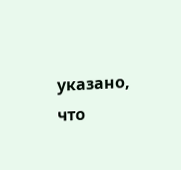указано, что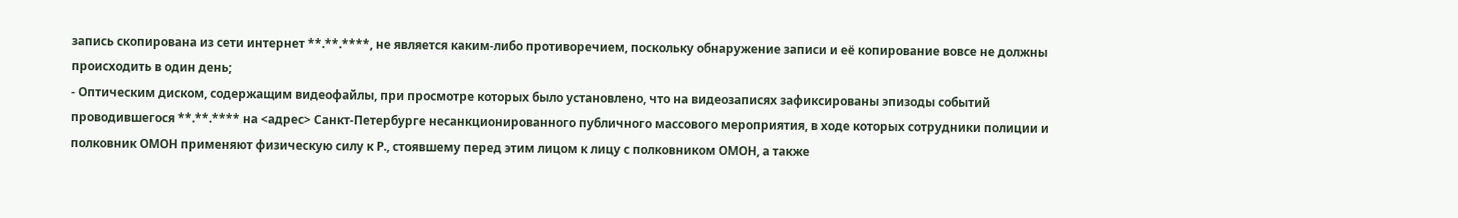запись скопирована из сети интернет **.**.****, не является каким-либо противоречием, поскольку обнаружение записи и её копирование вовсе не должны происходить в один день;
- Оптическим диском, содержащим видеофайлы, при просмотре которых было установлено, что на видеозаписях зафиксированы эпизоды событий проводившегося **.**.**** на <адрес> Санкт-Петербурге несанкционированного публичного массового мероприятия, в ходе которых сотрудники полиции и полковник ОМОН применяют физическую силу к Р., стоявшему перед этим лицом к лицу с полковником ОМОН, а также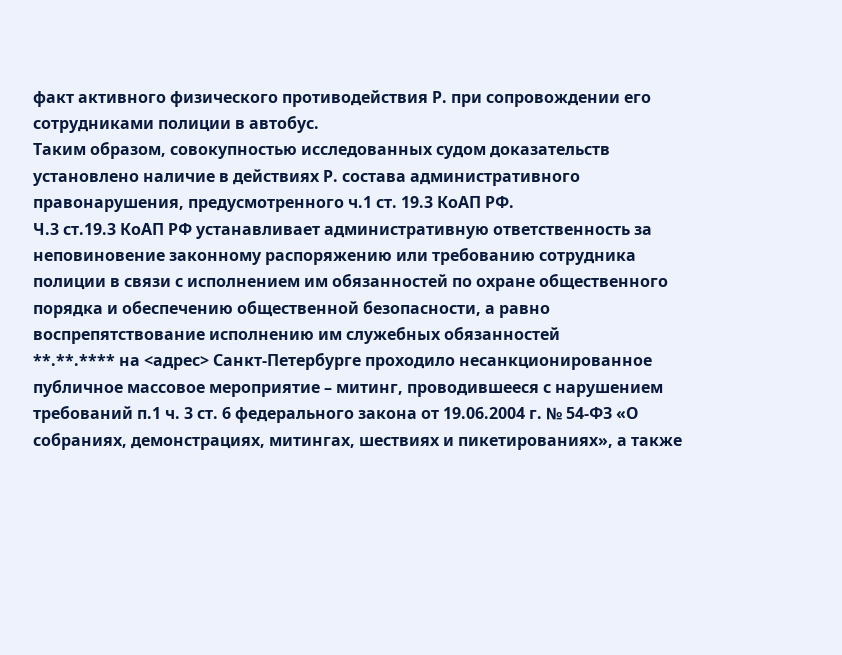факт активного физического противодействия Р. при сопровождении его сотрудниками полиции в автобус.
Таким образом, совокупностью исследованных судом доказательств установлено наличие в действиях Р. состава административного правонарушения, предусмотренного ч.1 ст. 19.3 КоАП РФ.
Ч.3 ст.19.3 КоАП РФ устанавливает административную ответственность за неповиновение законному распоряжению или требованию сотрудника полиции в связи с исполнением им обязанностей по охране общественного порядка и обеспечению общественной безопасности, а равно воспрепятствование исполнению им служебных обязанностей
**.**.**** на <адрес> Санкт-Петербурге проходило несанкционированное публичное массовое мероприятие – митинг, проводившееся с нарушением требований п.1 ч. 3 ст. 6 федерального закона от 19.06.2004 г. № 54-ФЗ «О собраниях, демонстрациях, митингах, шествиях и пикетированиях», а также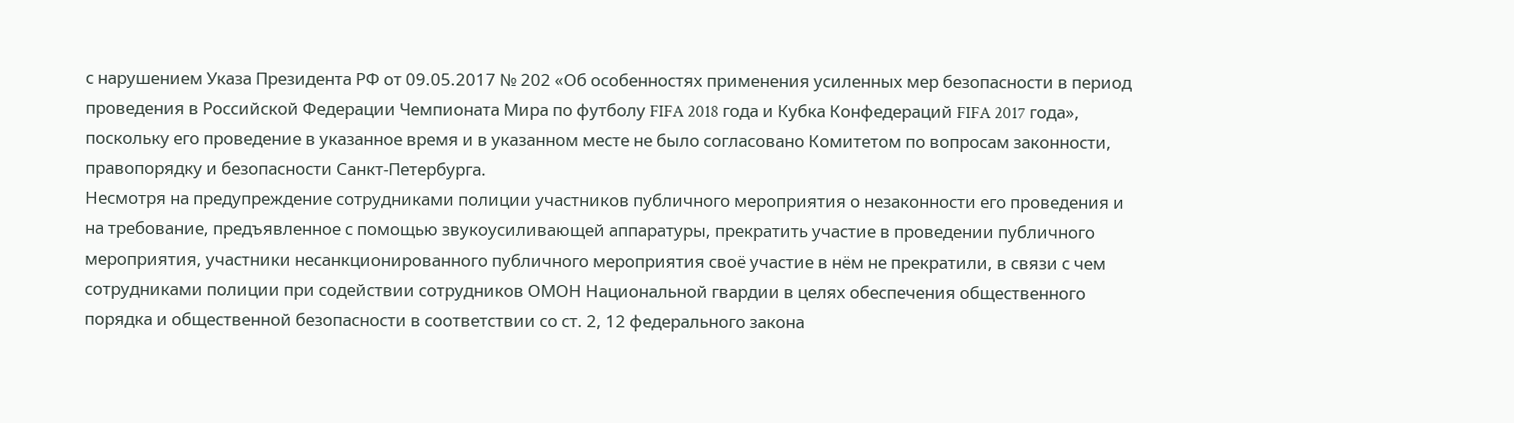с нарушением Указа Президента РФ от 09.05.2017 № 202 «Об особенностях применения усиленных мер безопасности в период проведения в Российской Федерации Чемпионата Мира по футболу FIFA 2018 года и Кубка Конфедераций FIFA 2017 года», поскольку его проведение в указанное время и в указанном месте не было согласовано Комитетом по вопросам законности, правопорядку и безопасности Санкт-Петербурга.
Несмотря на предупреждение сотрудниками полиции участников публичного мероприятия о незаконности его проведения и на требование, предъявленное с помощью звукоусиливающей аппаратуры, прекратить участие в проведении публичного мероприятия, участники несанкционированного публичного мероприятия своё участие в нём не прекратили, в связи с чем сотрудниками полиции при содействии сотрудников ОМОН Национальной гвардии в целях обеспечения общественного порядка и общественной безопасности в соответствии со ст. 2, 12 федерального закона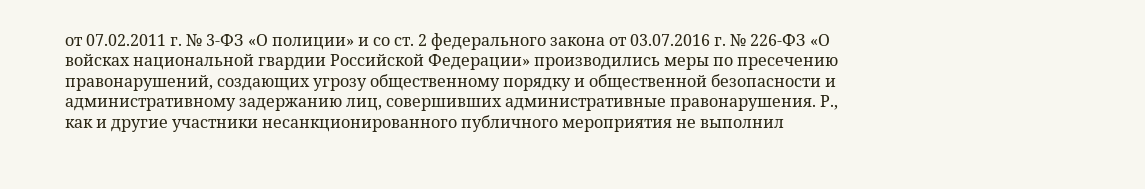от 07.02.2011 г. № 3-ФЗ «О полиции» и со ст. 2 федерального закона от 03.07.2016 г. № 226-ФЗ «О войсках национальной гвардии Российской Федерации» производились меры по пресечению правонарушений, создающих угрозу общественному порядку и общественной безопасности и административному задержанию лиц, совершивших административные правонарушения. Р., как и другие участники несанкционированного публичного мероприятия не выполнил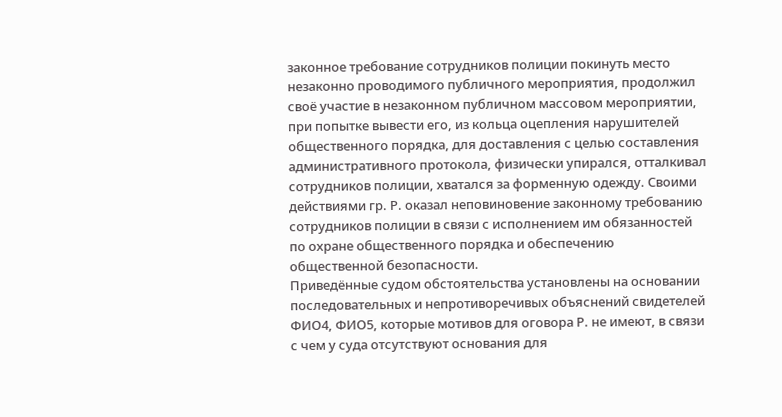законное требование сотрудников полиции покинуть место незаконно проводимого публичного мероприятия, продолжил своё участие в незаконном публичном массовом мероприятии, при попытке вывести его, из кольца оцепления нарушителей общественного порядка, для доставления с целью составления административного протокола, физически упирался, отталкивал сотрудников полиции, хватался за форменную одежду. Своими действиями гр. Р. оказал неповиновение законному требованию сотрудников полиции в связи с исполнением им обязанностей по охране общественного порядка и обеспечению общественной безопасности.
Приведённые судом обстоятельства установлены на основании последовательных и непротиворечивых объяснений свидетелей ФИО4, ФИО5, которые мотивов для оговора Р. не имеют, в связи с чем у суда отсутствуют основания для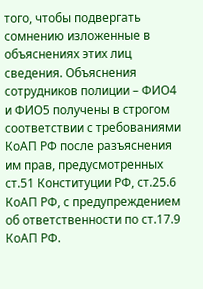того, чтобы подвергать сомнению изложенные в объяснениях этих лиц сведения. Объяснения сотрудников полиции – ФИО4 и ФИО5 получены в строгом соответствии с требованиями КоАП РФ после разъяснения им прав, предусмотренных ст.51 Конституции РФ, ст.25.6 КоАП РФ, с предупреждением об ответственности по ст.17.9 КоАП РФ.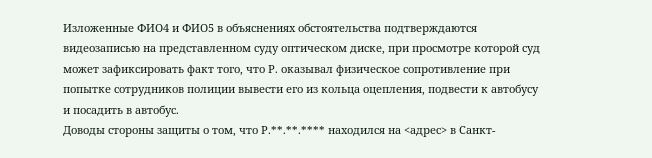Изложенные ФИО4 и ФИО5 в объяснениях обстоятельства подтверждаются видеозаписью на представленном суду оптическом диске, при просмотре которой суд может зафиксировать факт того, что Р. оказывал физическое сопротивление при попытке сотрудников полиции вывести его из кольца оцепления, подвести к автобусу и посадить в автобус.
Доводы стороны защиты о том, что Р.**.**.**** находился на <адрес> в Санкт-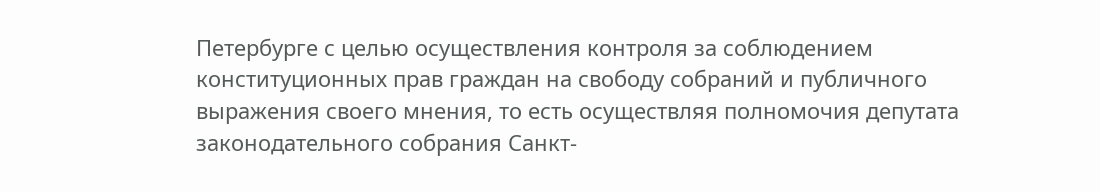Петербурге с целью осуществления контроля за соблюдением конституционных прав граждан на свободу собраний и публичного выражения своего мнения, то есть осуществляя полномочия депутата законодательного собрания Санкт-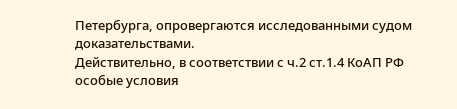Петербурга, опровергаются исследованными судом доказательствами.
Действительно, в соответствии с ч.2 ст.1.4 КоАП РФ особые условия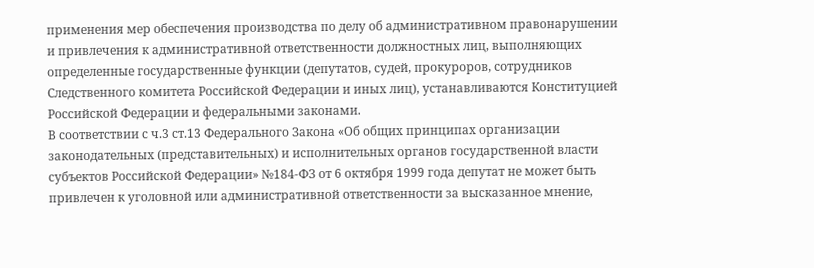применения мер обеспечения производства по делу об административном правонарушении и привлечения к административной ответственности должностных лиц, выполняющих определенные государственные функции (депутатов, судей, прокуроров, сотрудников Следственного комитета Российской Федерации и иных лиц), устанавливаются Конституцией Российской Федерации и федеральными законами.
В соответствии с ч.3 ст.13 Федерального Закона «Об общих принципах организации законодательных (представительных) и исполнительных органов государственной власти субъектов Российской Федерации» №184-ФЗ от 6 октября 1999 года депутат не может быть привлечен к уголовной или административной ответственности за высказанное мнение,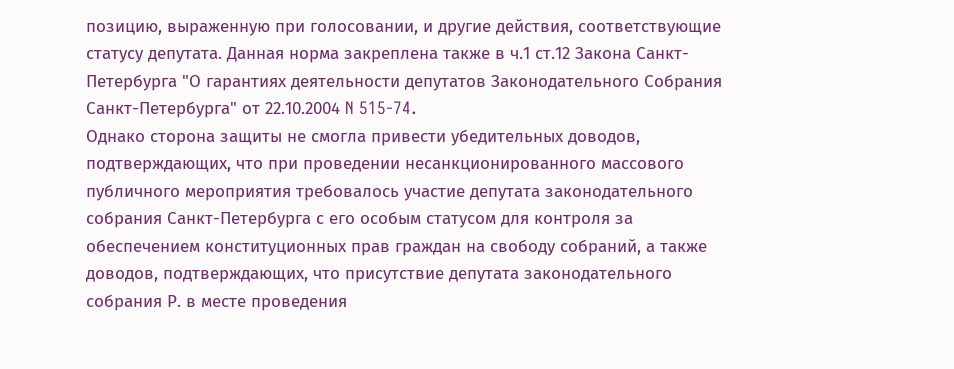позицию, выраженную при голосовании, и другие действия, соответствующие статусу депутата. Данная норма закреплена также в ч.1 ст.12 Закона Санкт-Петербурга "О гарантиях деятельности депутатов Законодательного Собрания Санкт-Петербурга" от 22.10.2004 N 515-74.
Однако сторона защиты не смогла привести убедительных доводов, подтверждающих, что при проведении несанкционированного массового публичного мероприятия требовалось участие депутата законодательного собрания Санкт-Петербурга с его особым статусом для контроля за обеспечением конституционных прав граждан на свободу собраний, а также доводов, подтверждающих, что присутствие депутата законодательного собрания Р. в месте проведения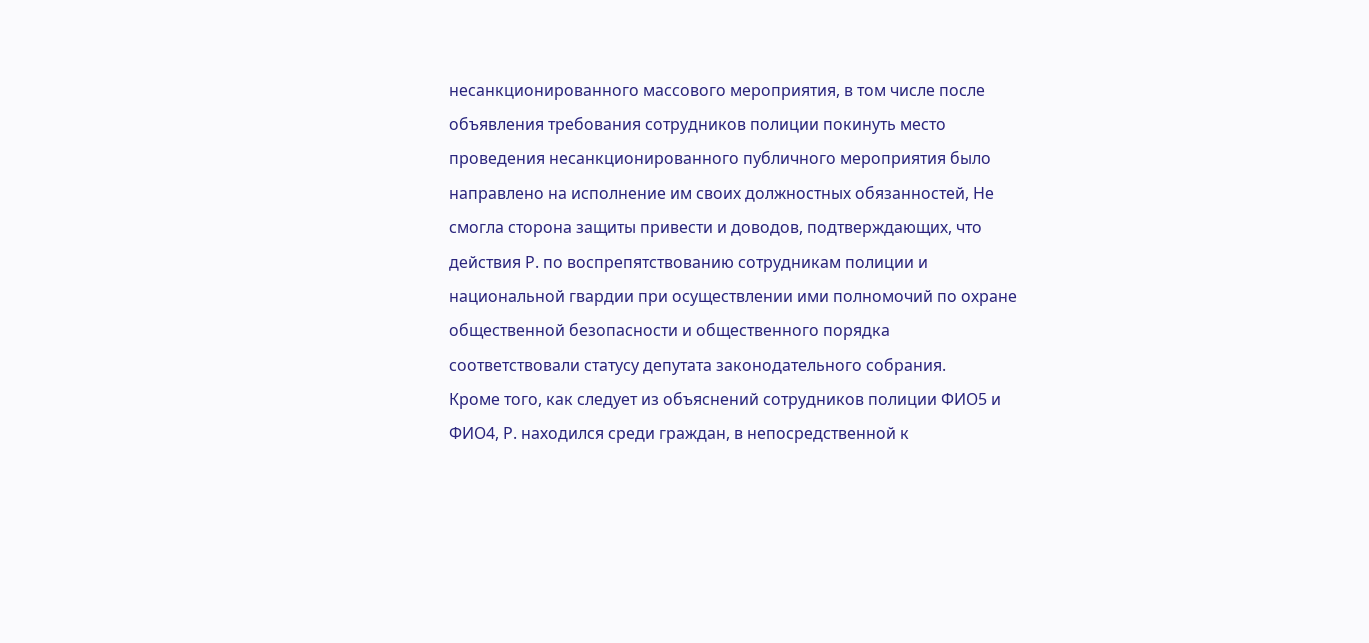несанкционированного массового мероприятия, в том числе после объявления требования сотрудников полиции покинуть место проведения несанкционированного публичного мероприятия было направлено на исполнение им своих должностных обязанностей, Не смогла сторона защиты привести и доводов, подтверждающих, что действия Р. по воспрепятствованию сотрудникам полиции и национальной гвардии при осуществлении ими полномочий по охране общественной безопасности и общественного порядка соответствовали статусу депутата законодательного собрания.
Кроме того, как следует из объяснений сотрудников полиции ФИО5 и ФИО4, Р. находился среди граждан, в непосредственной к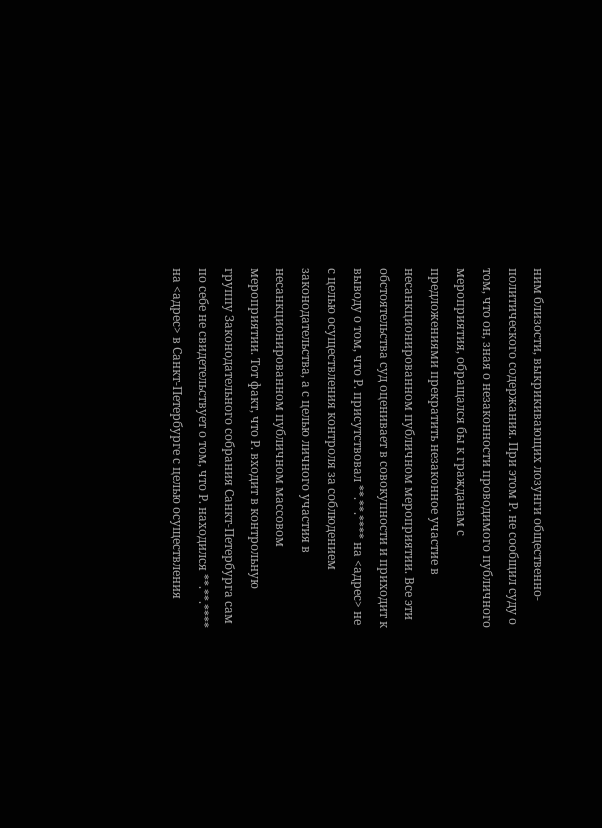ним близости, выкрикивающих лозунги общественно-политического содержания. При этом Р. не сообщил суду о том, что он, зная о незаконности проводимого публичного мероприятия, обращался бы к гражданам с предложениями прекратить незаконное участие в несанкционированном публичном мероприятии. Все эти обстоятельства суд оценивает в совокупности и приходит к выводу о том, что Р. присутствовал **.**.**** на <адрес> не с целью осуществления контроля за соблюдением законодательства, а с целью личного участия в несанкционированном публичном массовом мероприятии. Тот факт, что Р. входит в контрольную группу Законодательного собрания Санкт-Петербурга сам по себе не свидетельствует о том, что Р. находился **.**.**** на <адрес> в Санкт-Петербурге с целью осуществления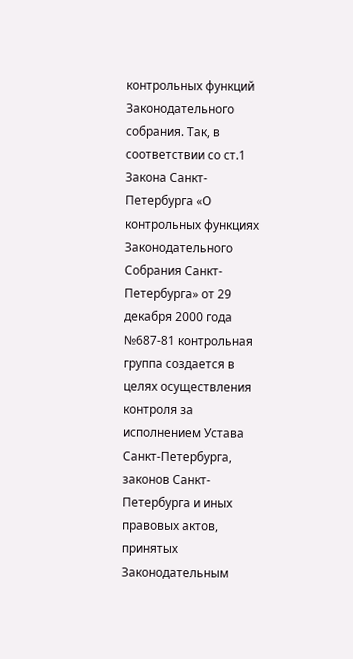контрольных функций Законодательного собрания. Так, в соответствии со ст.1 Закона Санкт-Петербурга «О контрольных функциях Законодательного Собрания Санкт-Петербурга» от 29 декабря 2000 года №687-81 контрольная группа создается в целях осуществления контроля за исполнением Устава Санкт-Петербурга, законов Санкт-Петербурга и иных правовых актов, принятых Законодательным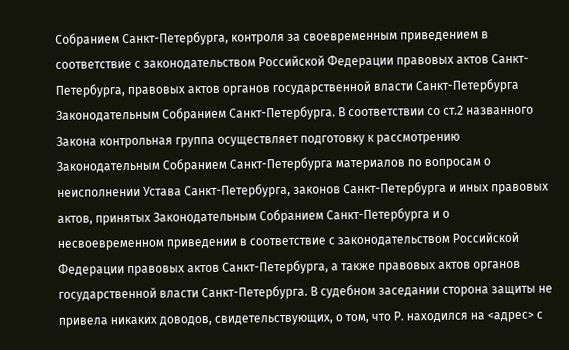Собранием Санкт-Петербурга, контроля за своевременным приведением в соответствие с законодательством Российской Федерации правовых актов Санкт-Петербурга, правовых актов органов государственной власти Санкт-Петербурга Законодательным Собранием Санкт-Петербурга. В соответствии со ст.2 названного Закона контрольная группа осуществляет подготовку к рассмотрению Законодательным Собранием Санкт-Петербурга материалов по вопросам о неисполнении Устава Санкт-Петербурга, законов Санкт-Петербурга и иных правовых актов, принятых Законодательным Собранием Санкт-Петербурга и о несвоевременном приведении в соответствие с законодательством Российской Федерации правовых актов Санкт-Петербурга, а также правовых актов органов государственной власти Санкт-Петербурга. В судебном заседании сторона защиты не привела никаких доводов, свидетельствующих, о том, что Р. находился на <адрес> с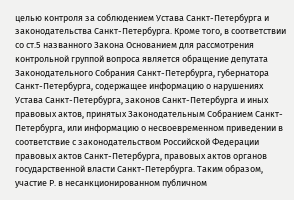целью контроля за соблюдением Устава Санкт-Петербурга и законодательства Санкт-Петербурга. Кроме того, в соответствии со ст.5 названного Закона Основанием для рассмотрения контрольной группой вопроса является обращение депутата Законодательного Собрания Санкт-Петербурга, губернатора Санкт-Петербурга, содержащее информацию о нарушениях Устава Санкт-Петербурга, законов Санкт-Петербурга и иных правовых актов, принятых Законодательным Собранием Санкт-Петербурга, или информацию о несвоевременном приведении в соответствие с законодательством Российской Федерации правовых актов Санкт-Петербурга, правовых актов органов государственной власти Санкт-Петербурга. Таким образом, участие Р. в несанкционированном публичном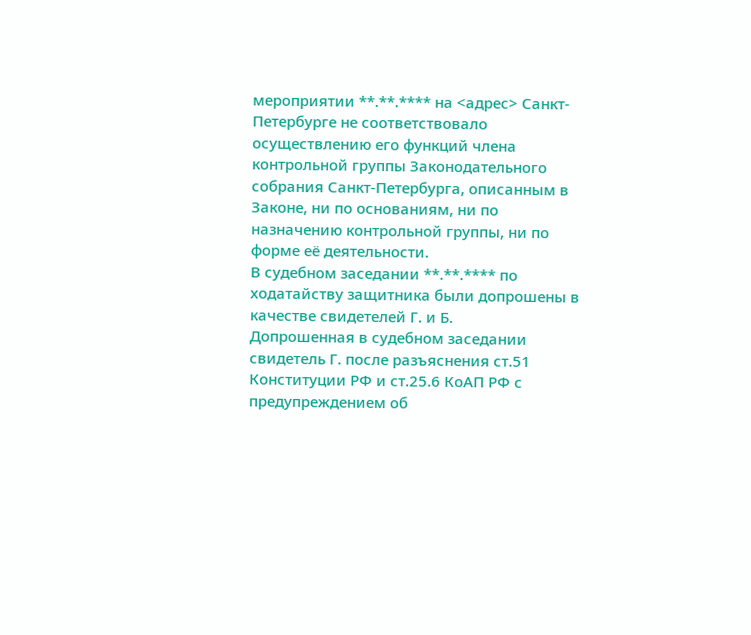мероприятии **.**.**** на <адрес> Санкт-Петербурге не соответствовало осуществлению его функций члена контрольной группы Законодательного собрания Санкт-Петербурга, описанным в Законе, ни по основаниям, ни по назначению контрольной группы, ни по форме её деятельности.
В судебном заседании **.**.**** по ходатайству защитника были допрошены в качестве свидетелей Г. и Б.
Допрошенная в судебном заседании свидетель Г. после разъяснения ст.51 Конституции РФ и ст.25.6 КоАП РФ с предупреждением об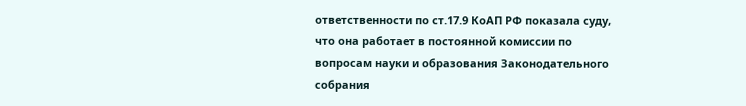ответственности по ст.17.9 КоАП РФ показала суду, что она работает в постоянной комиссии по вопросам науки и образования Законодательного собрания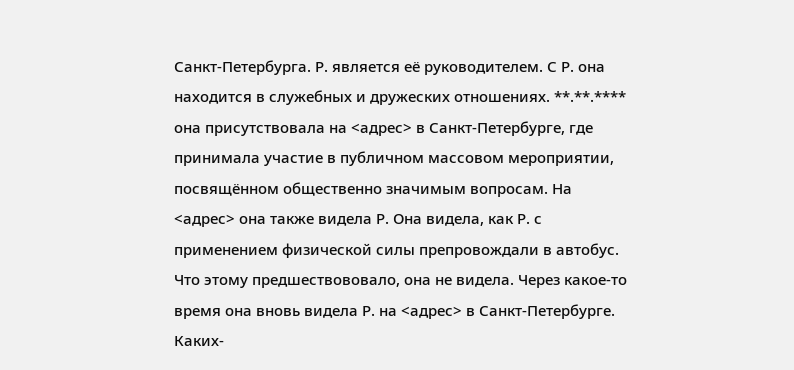Санкт-Петербурга. Р. является её руководителем. С Р. она находится в служебных и дружеских отношениях. **.**.**** она присутствовала на <адрес> в Санкт-Петербурге, где принимала участие в публичном массовом мероприятии, посвящённом общественно значимым вопросам. На <адрес> она также видела Р. Она видела, как Р. с применением физической силы препровождали в автобус. Что этому предшествововало, она не видела. Через какое-то время она вновь видела Р. на <адрес> в Санкт-Петербурге. Каких-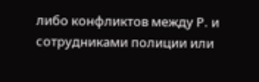либо конфликтов между Р. и сотрудниками полиции или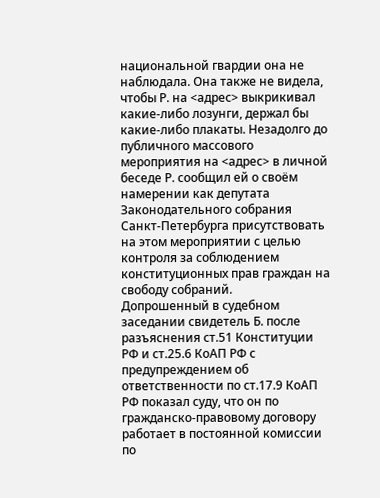национальной гвардии она не наблюдала. Она также не видела, чтобы Р. на <адрес> выкрикивал какие-либо лозунги, держал бы какие-либо плакаты. Незадолго до публичного массового мероприятия на <адрес> в личной беседе Р. сообщил ей о своём намерении как депутата Законодательного собрания Санкт-Петербурга присутствовать на этом мероприятии с целью контроля за соблюдением конституционных прав граждан на свободу собраний.
Допрошенный в судебном заседании свидетель Б. после разъяснения ст.51 Конституции РФ и ст.25.6 КоАП РФ с предупреждением об ответственности по ст.17.9 КоАП РФ показал суду, что он по гражданско-правовому договору работает в постоянной комиссии по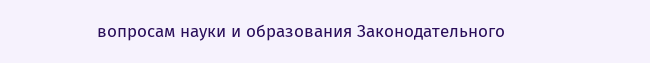вопросам науки и образования Законодательного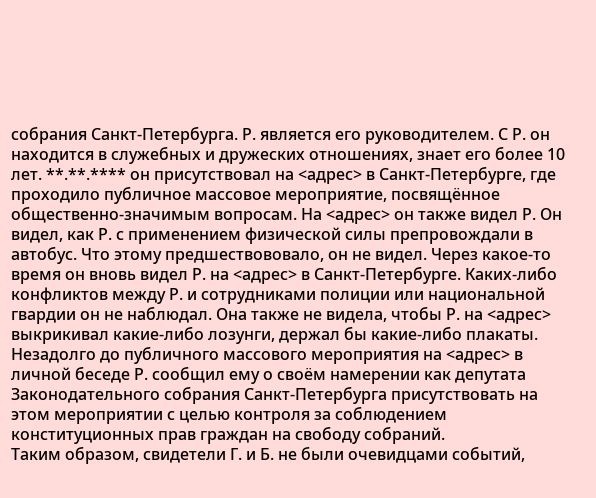собрания Санкт-Петербурга. Р. является его руководителем. С Р. он находится в служебных и дружеских отношениях, знает его более 10 лет. **.**.**** он присутствовал на <адрес> в Санкт-Петербурге, где проходило публичное массовое мероприятие, посвящённое общественно-значимым вопросам. На <адрес> он также видел Р. Он видел, как Р. с применением физической силы препровождали в автобус. Что этому предшествововало, он не видел. Через какое-то время он вновь видел Р. на <адрес> в Санкт-Петербурге. Каких-либо конфликтов между Р. и сотрудниками полиции или национальной гвардии он не наблюдал. Она также не видела, чтобы Р. на <адрес> выкрикивал какие-либо лозунги, держал бы какие-либо плакаты. Незадолго до публичного массового мероприятия на <адрес> в личной беседе Р. сообщил ему о своём намерении как депутата Законодательного собрания Санкт-Петербурга присутствовать на этом мероприятии с целью контроля за соблюдением конституционных прав граждан на свободу собраний.
Таким образом, свидетели Г. и Б. не были очевидцами событий,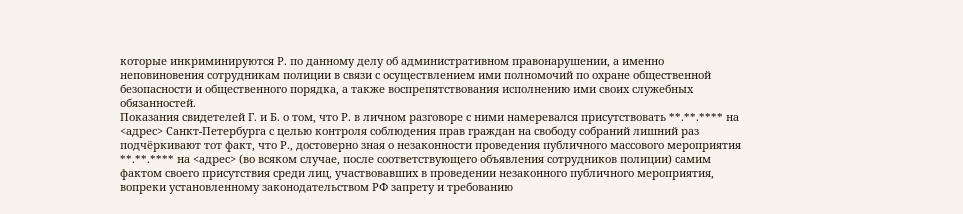которые инкриминируются Р. по данному делу об административном правонарушении, а именно неповиновения сотрудникам полиции в связи с осуществлением ими полномочий по охране общественной безопасности и общественного порядка, а также воспрепятствования исполнению ими своих служебных обязанностей.
Показания свидетелей Г. и Б. о том, что Р. в личном разговоре с ними намеревался присутствовать **.**.**** на <адрес> Санкт-Петербурга с целью контроля соблюдения прав граждан на свободу собраний лишний раз подчёркивают тот факт, что Р., достоверно зная о незаконности проведения публичного массового мероприятия **.**.**** на <адрес> (во всяком случае, после соответствующего объявления сотрудников полиции) самим фактом своего присутствия среди лиц, участвовавших в проведении незаконного публичного мероприятия, вопреки установленному законодательством РФ запрету и требованию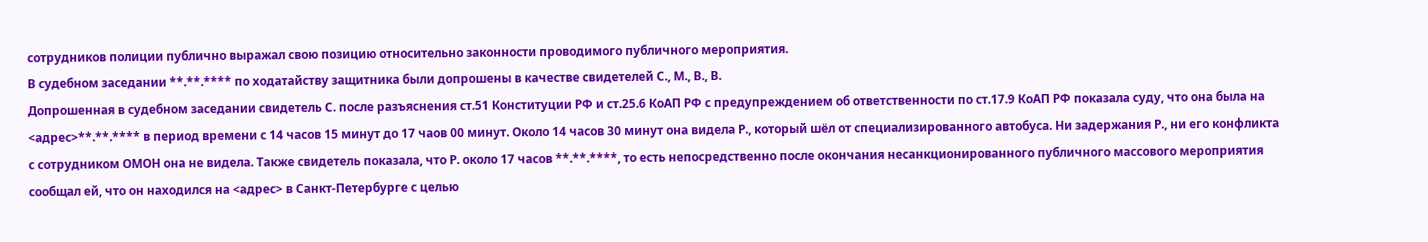сотрудников полиции публично выражал свою позицию относительно законности проводимого публичного мероприятия.
В судебном заседании **.**.**** по ходатайству защитника были допрошены в качестве свидетелей С., М., В., В.
Допрошенная в судебном заседании свидетель С. после разъяснения ст.51 Конституции РФ и ст.25.6 КоАП РФ с предупреждением об ответственности по ст.17.9 КоАП РФ показала суду, что она была на <адрес>**.**.**** в период времени с 14 часов 15 минут до 17 чаов 00 минут. Около 14 часов 30 минут она видела Р., который шёл от специализированного автобуса. Ни задержания Р., ни его конфликта с сотрудником ОМОН она не видела. Также свидетель показала, что Р. около 17 часов **.**.****, то есть непосредственно после окончания несанкционированного публичного массового мероприятия сообщал ей, что он находился на <адрес> в Санкт-Петербурге с целью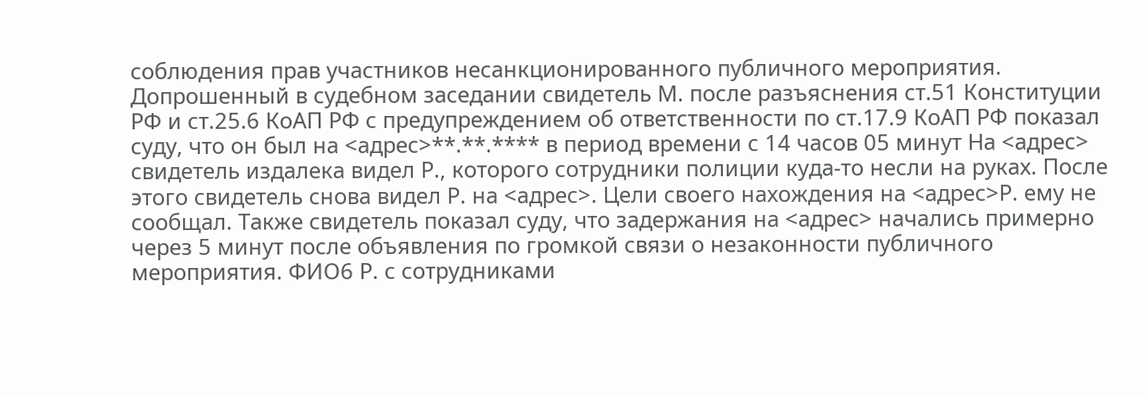соблюдения прав участников несанкционированного публичного мероприятия.
Допрошенный в судебном заседании свидетель М. после разъяснения ст.51 Конституции РФ и ст.25.6 КоАП РФ с предупреждением об ответственности по ст.17.9 КоАП РФ показал суду, что он был на <адрес>**.**.**** в период времени с 14 часов 05 минут На <адрес> свидетель издалека видел Р., которого сотрудники полиции куда-то несли на руках. После этого свидетель снова видел Р. на <адрес>. Цели своего нахождения на <адрес>Р. ему не сообщал. Также свидетель показал суду, что задержания на <адрес> начались примерно через 5 минут после объявления по громкой связи о незаконности публичного мероприятия. ФИО6 Р. с сотрудниками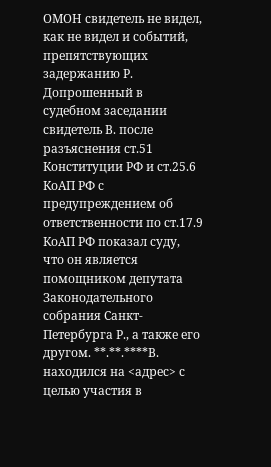ОМОН свидетель не видел, как не видел и событий, препятствующих задержанию Р.
Допрошенный в судебном заседании свидетель В. после разъяснения ст.51 Конституции РФ и ст.25.6 КоАП РФ с предупреждением об ответственности по ст.17.9 КоАП РФ показал суду, что он является помощником депутата Законодательного собрания Санкт-Петербурга Р., а также его другом. **.**.****В. находился на <адрес> с целью участия в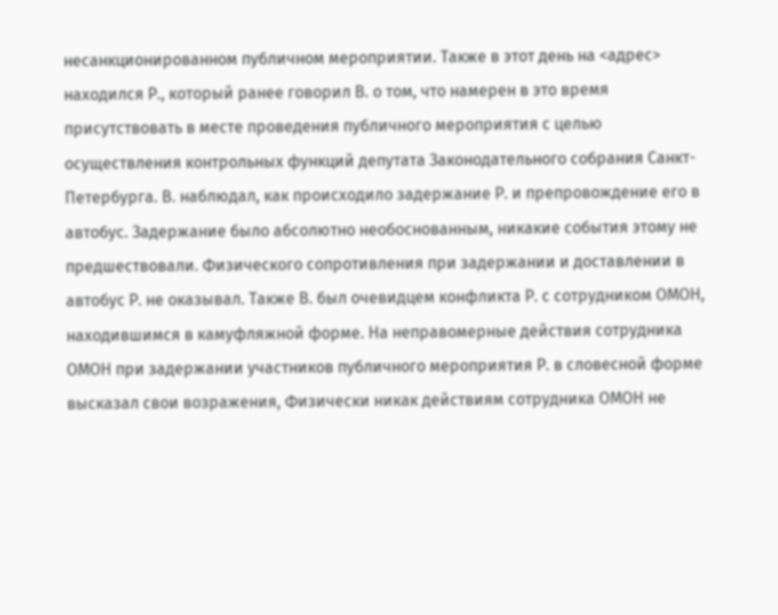несанкционированном публичном мероприятии. Также в этот день на <адрес> находился Р., который ранее говорил В. о том, что намерен в это время присутствовать в месте проведения публичного мероприятия с целью осуществления контрольных функций депутата Законодательного собрания Санкт-Петербурга. В. наблюдал, как происходило задержание Р. и препровождение его в автобус. Задержание было абсолютно необоснованным, никакие события этому не предшествовали. Физического сопротивления при задержании и доставлении в автобус Р. не оказывал. Также В. был очевидцем конфликта Р. с сотрудником ОМОН, находившимся в камуфляжной форме. На неправомерные действия сотрудника ОМОН при задержании участников публичного мероприятия Р. в словесной форме высказал свои возражения, Физически никак действиям сотрудника ОМОН не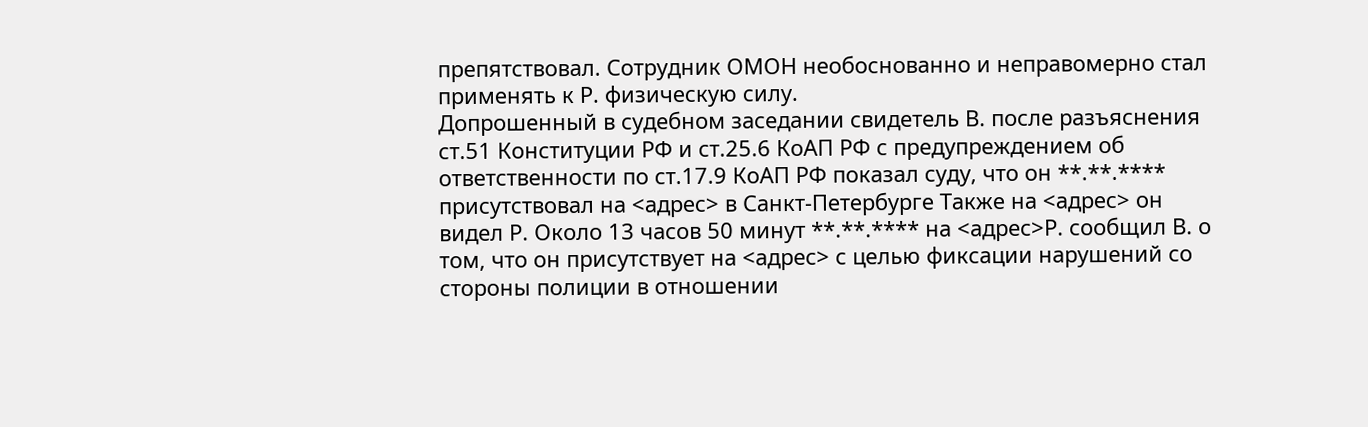препятствовал. Сотрудник ОМОН необоснованно и неправомерно стал применять к Р. физическую силу.
Допрошенный в судебном заседании свидетель В. после разъяснения ст.51 Конституции РФ и ст.25.6 КоАП РФ с предупреждением об ответственности по ст.17.9 КоАП РФ показал суду, что он **.**.**** присутствовал на <адрес> в Санкт-Петербурге Также на <адрес> он видел Р. Около 13 часов 50 минут **.**.**** на <адрес>Р. сообщил В. о том, что он присутствует на <адрес> с целью фиксации нарушений со стороны полиции в отношении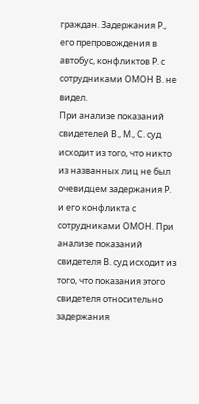граждан. Задержания Р., его препровождения в автобус, конфликтов Р. с сотрудниками ОМОН В. не видел.
При анализе показаний свидетелей В., М., С. суд исходит из того, что никто из названных лиц не был очевидцем задержания Р. и его конфликта с сотрудниками ОМОН. При анализе показаний свидетеля В. суд исходит из того, что показания этого свидетеля относительно задержания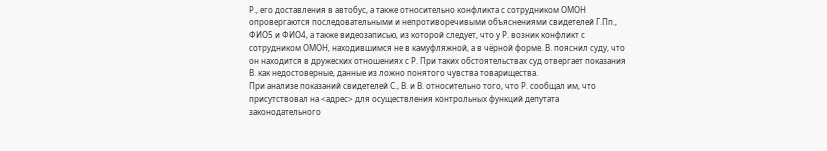Р., его доставления в автобус, а также относительно конфликта с сотрудником ОМОН опровергаются последовательными и непротиворечивыми объяснениями свидетелей Г.Пп., ФИО5 и ФИО4, а также видеозаписью, из которой следует, что у Р. возник конфликт с сотрудником ОМОН, находившимся не в камуфляжной, а в чёрной форме. В. пояснил суду, что он находится в дружеских отношениях с Р. При таких обстоятельствах суд отвергает показания В. как недостоверные, данные из ложно понятого чувства товарищества.
При анализе показаний свидетелей С., В. и В. относительно того, что Р. сообщал им, что присутствовал на <адрес> для осуществления контрольных функций депутата законодательного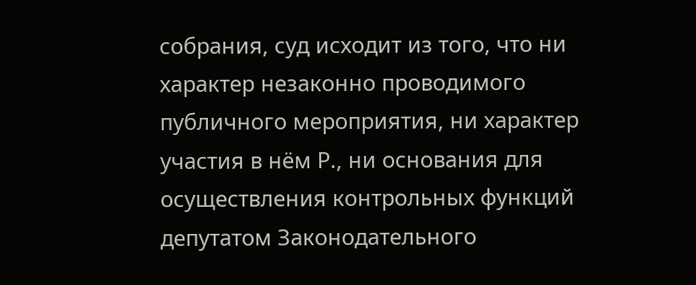собрания, суд исходит из того, что ни характер незаконно проводимого публичного мероприятия, ни характер участия в нём Р., ни основания для осуществления контрольных функций депутатом Законодательного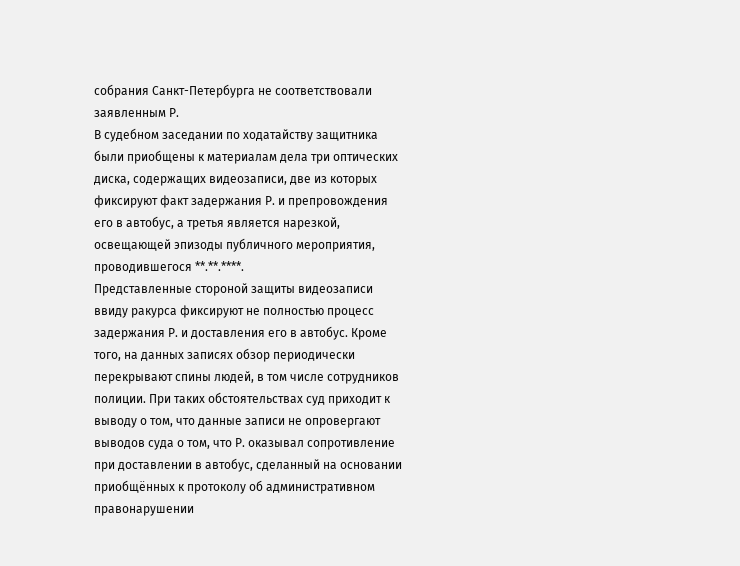собрания Санкт-Петербурга не соответствовали заявленным Р.
В судебном заседании по ходатайству защитника были приобщены к материалам дела три оптических диска, содержащих видеозаписи, две из которых фиксируют факт задержания Р. и препровождения его в автобус, а третья является нарезкой, освещающей эпизоды публичного мероприятия, проводившегося **.**.****.
Представленные стороной защиты видеозаписи ввиду ракурса фиксируют не полностью процесс задержания Р. и доставления его в автобус. Кроме того, на данных записях обзор периодически перекрывают спины людей, в том числе сотрудников полиции. При таких обстоятельствах суд приходит к выводу о том, что данные записи не опровергают выводов суда о том, что Р. оказывал сопротивление при доставлении в автобус, сделанный на основании приобщённых к протоколу об административном правонарушении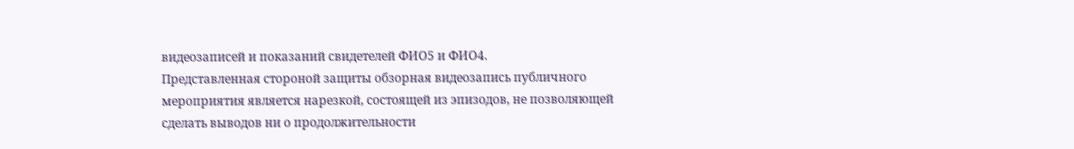видеозаписей и показаний свидетелей ФИО5 и ФИО4.
Представленная стороной защиты обзорная видеозапись публичного мероприятия является нарезкой, состоящей из эпизодов, не позволяющей сделать выводов ни о продолжительности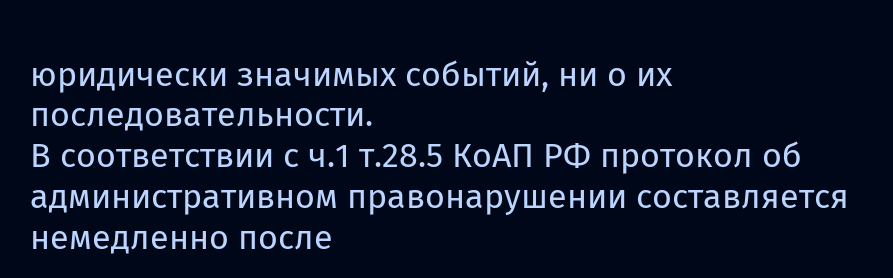юридически значимых событий, ни о их последовательности.
В соответствии с ч.1 т.28.5 КоАП РФ протокол об административном правонарушении составляется немедленно после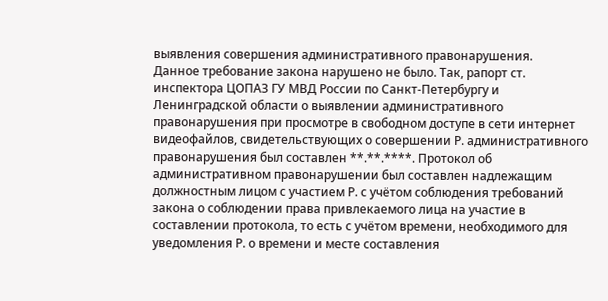выявления совершения административного правонарушения.
Данное требование закона нарушено не было. Так, рапорт ст. инспектора ЦОПАЗ ГУ МВД России по Санкт-Петербургу и Ленинградской области о выявлении административного правонарушения при просмотре в свободном доступе в сети интернет видеофайлов, свидетельствующих о совершении Р. административного правонарушения был составлен **.**.****. Протокол об административном правонарушении был составлен надлежащим должностным лицом с участием Р. с учётом соблюдения требований закона о соблюдении права привлекаемого лица на участие в составлении протокола, то есть с учётом времени, необходимого для уведомления Р. о времени и месте составления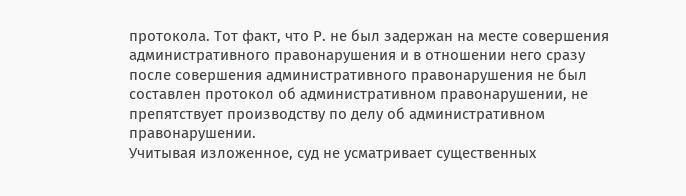протокола. Тот факт, что Р. не был задержан на месте совершения административного правонарушения и в отношении него сразу после совершения административного правонарушения не был составлен протокол об административном правонарушении, не препятствует производству по делу об административном правонарушении.
Учитывая изложенное, суд не усматривает существенных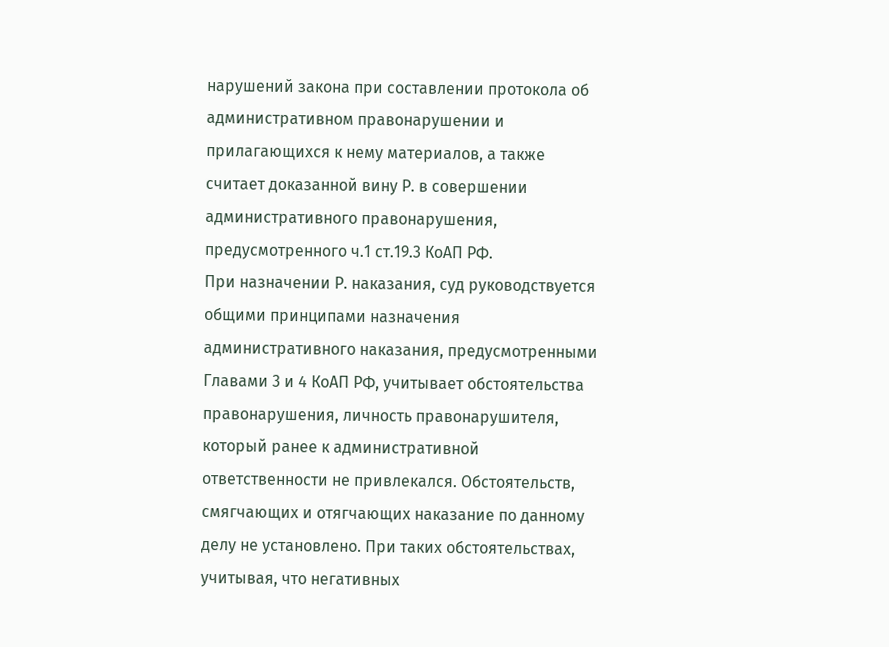нарушений закона при составлении протокола об административном правонарушении и прилагающихся к нему материалов, а также считает доказанной вину Р. в совершении административного правонарушения, предусмотренного ч.1 ст.19.3 КоАП РФ.
При назначении Р. наказания, суд руководствуется общими принципами назначения административного наказания, предусмотренными Главами 3 и 4 КоАП РФ, учитывает обстоятельства правонарушения, личность правонарушителя, который ранее к административной ответственности не привлекался. Обстоятельств, смягчающих и отягчающих наказание по данному делу не установлено. При таких обстоятельствах, учитывая, что негативных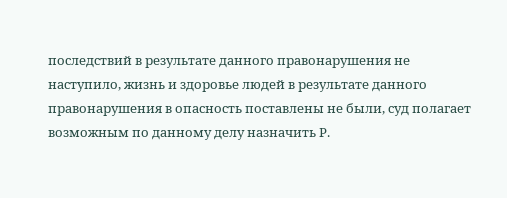последствий в результате данного правонарушения не наступило, жизнь и здоровье людей в результате данного правонарушения в опасность поставлены не были, суд полагает возможным по данному делу назначить Р.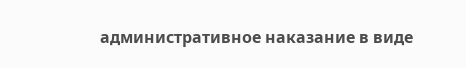административное наказание в виде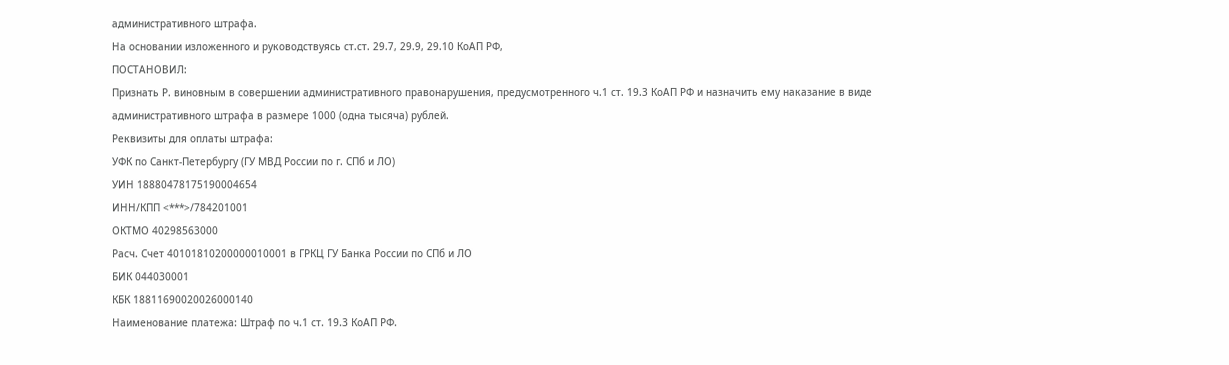административного штрафа.
На основании изложенного и руководствуясь ст.ст. 29.7, 29.9, 29.10 КоАП РФ,
ПОСТАНОВИЛ:
Признать Р. виновным в совершении административного правонарушения, предусмотренного ч.1 ст. 19.3 КоАП РФ и назначить ему наказание в виде административного штрафа в размере 1000 (одна тысяча) рублей.
Реквизиты для оплаты штрафа:
УФК по Санкт-Петербургу (ГУ МВД России по г. СПб и ЛО)
УИН 18880478175190004654
ИНН/КПП <***>/784201001
ОКТМО 40298563000
Расч. Счет 40101810200000010001 в ГРКЦ ГУ Банка России по СПб и ЛО
БИК 044030001
КБК 18811690020026000140
Наименование платежа: Штраф по ч.1 ст. 19.3 КоАП РФ.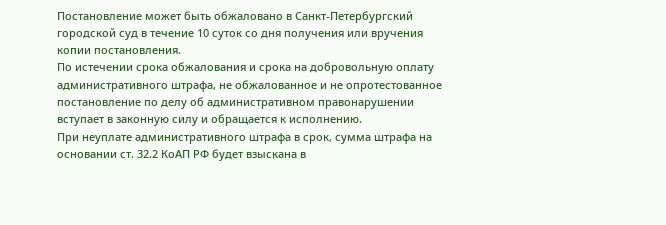Постановление может быть обжаловано в Санкт-Петербургский городской суд в течение 10 суток со дня получения или вручения копии постановления.
По истечении срока обжалования и срока на добровольную оплату административного штрафа, не обжалованное и не опротестованное постановление по делу об административном правонарушении вступает в законную силу и обращается к исполнению.
При неуплате административного штрафа в срок, сумма штрафа на основании ст. 32.2 КоАП РФ будет взыскана в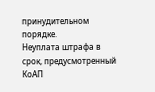принудительном порядке.
Неуплата штрафа в срок, предусмотренный КоАП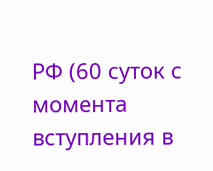РФ (60 суток с момента вступления в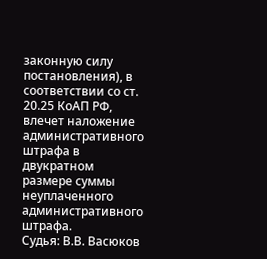законную силу постановления), в соответствии со ст. 20.25 КоАП РФ, влечет наложение административного штрафа в двукратном размере суммы неуплаченного административного штрафа.
Судья: В.В. Васюков